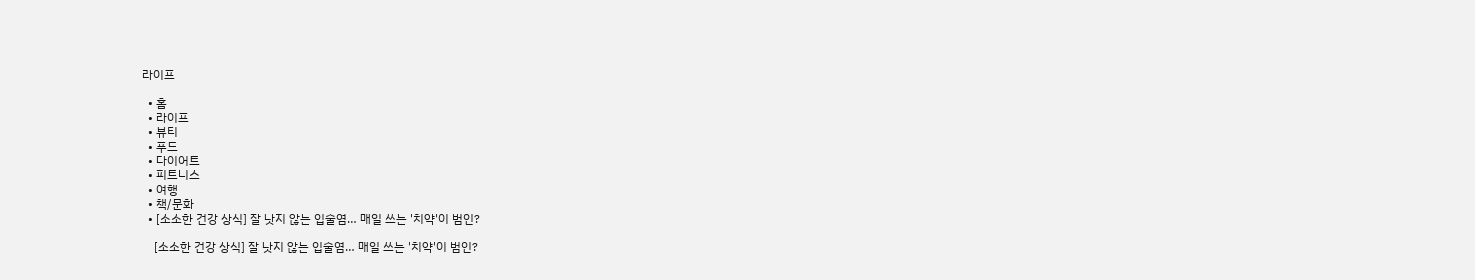라이프

  • 홈
  • 라이프
  • 뷰티
  • 푸드
  • 다이어트
  • 피트니스
  • 여행
  • 책/문화
  • [소소한 건강 상식] 잘 낫지 않는 입술염… 매일 쓰는 '치약'이 범인?

    [소소한 건강 상식] 잘 낫지 않는 입술염… 매일 쓰는 '치약'이 범인?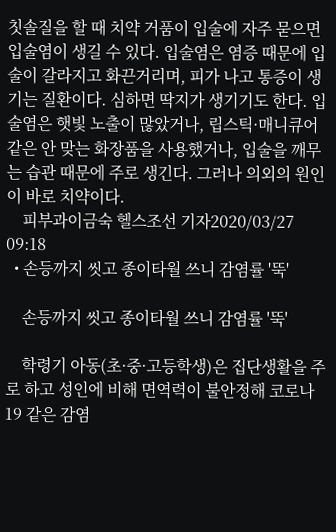칫솔질을 할 때 치약 거품이 입술에 자주 묻으면 입술염이 생길 수 있다. 입술염은 염증 때문에 입술이 갈라지고 화끈거리며, 피가 나고 통증이 생기는 질환이다. 심하면 딱지가 생기기도 한다. 입술염은 햇빛 노출이 많았거나, 립스틱·매니큐어 같은 안 맞는 화장품을 사용했거나, 입술을 깨무는 습관 때문에 주로 생긴다. 그러나 의외의 원인이 바로 치약이다.
    피부과이금숙 헬스조선 기자2020/03/27 09:18
  • 손등까지 씻고 종이타월 쓰니 감염률 '뚝'

    손등까지 씻고 종이타월 쓰니 감염률 '뚝'

    학령기 아동(초·중·고등학생)은 집단생활을 주로 하고 성인에 비해 면역력이 불안정해 코로나19 같은 감염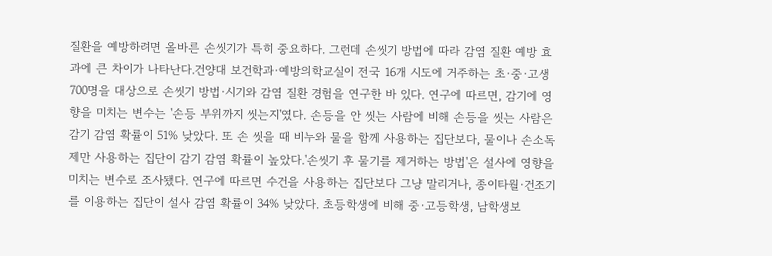질환을 예방하려면 올바른 손씻기가 특히 중요하다. 그런데 손씻기 방법에 따라 감염 질환 예방 효과에 큰 차이가 나타난다.건양대 보건학과·예방의학교실이 전국 16개 시도에 거주하는 초·중·고생 700명을 대상으로 손씻기 방법·시기와 감염 질환 경험을 연구한 바 있다. 연구에 따르면, 감기에 영향을 미치는 변수는 '손등 부위까지 씻는지'였다. 손등을 안 씻는 사람에 비해 손등을 씻는 사람은 감기 감염 확률이 51% 낮았다. 또 손 씻을 때 비누와 물을 함께 사용하는 집단보다, 물이나 손소독제만 사용하는 집단이 감기 감염 확률이 높았다.'손씻기 후 물기를 제거하는 방법'은 설사에 영향을 미치는 변수로 조사됐다. 연구에 따르면 수건을 사용하는 집단보다 그냥 말리거나, 종이타월·건조기를 이용하는 집단이 설사 감염 확률이 34% 낮았다. 초등학생에 비해 중·고등학생, 남학생보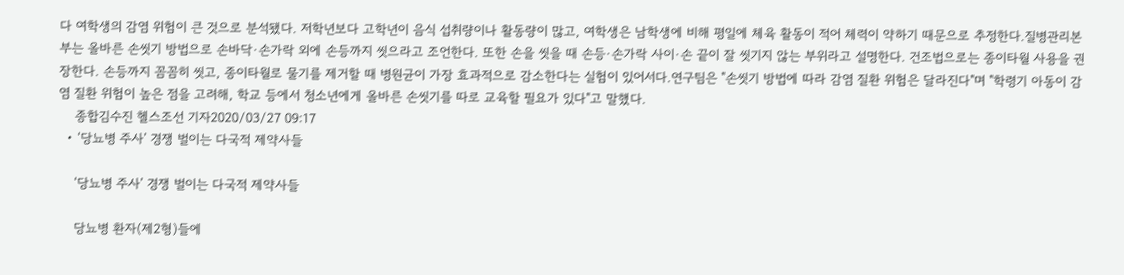다 여학생의 감염 위험이 큰 것으로 분석됐다. 저학년보다 고학년이 음식 섭취량이나 활동량이 많고, 여학생은 남학생에 비해 평일에 체육 활동이 적어 체력이 약하기 때문으로 추정한다.질병관리본부는 올바른 손씻기 방법으로 손바닥·손가락 외에 손등까지 씻으라고 조언한다. 또한 손을 씻을 때 손등·손가락 사이·손 끝이 잘 씻기지 않는 부위라고 설명한다. 건조법으로는 종이타월 사용을 권장한다. 손등까지 꼼꼼히 씻고, 종이타월로 물기를 제거할 때 병원균이 가장 효과적으로 감소한다는 실험이 있어서다.연구팀은 "손씻기 방법에 따라 감염 질환 위험은 달라진다"며 "학령기 아동이 감염 질환 위험이 높은 점을 고려해, 학교 등에서 청소년에게 올바른 손씻기를 따로 교육할 필요가 있다"고 말했다.
    종합김수진 헬스조선 기자2020/03/27 09:17
  • ‘당뇨병 주사’ 경쟁 벌이는 다국적 제약사들

    ‘당뇨병 주사’ 경쟁 벌이는 다국적 제약사들

    당뇨병 환자(제2형)들에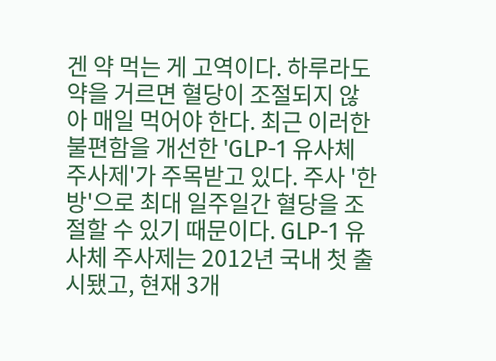겐 약 먹는 게 고역이다. 하루라도 약을 거르면 혈당이 조절되지 않아 매일 먹어야 한다. 최근 이러한 불편함을 개선한 'GLP-1 유사체 주사제'가 주목받고 있다. 주사 '한 방'으로 최대 일주일간 혈당을 조절할 수 있기 때문이다. GLP-1 유사체 주사제는 2012년 국내 첫 출시됐고, 현재 3개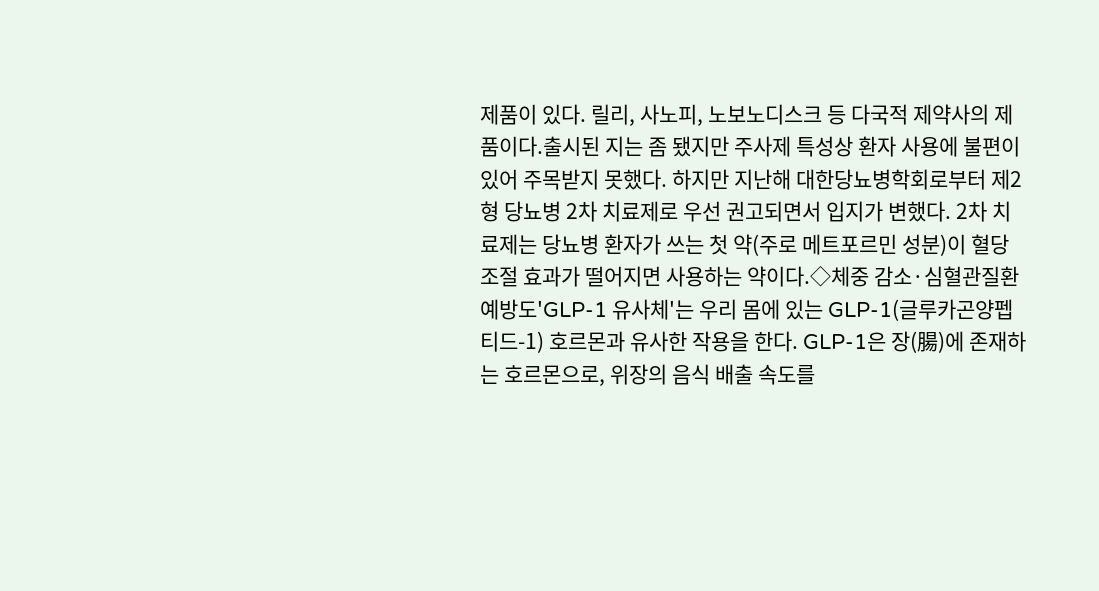제품이 있다. 릴리, 사노피, 노보노디스크 등 다국적 제약사의 제품이다.출시된 지는 좀 됐지만 주사제 특성상 환자 사용에 불편이 있어 주목받지 못했다. 하지만 지난해 대한당뇨병학회로부터 제2형 당뇨병 2차 치료제로 우선 권고되면서 입지가 변했다. 2차 치료제는 당뇨병 환자가 쓰는 첫 약(주로 메트포르민 성분)이 혈당 조절 효과가 떨어지면 사용하는 약이다.◇체중 감소·심혈관질환 예방도'GLP-1 유사체'는 우리 몸에 있는 GLP-1(글루카곤양펩티드-1) 호르몬과 유사한 작용을 한다. GLP-1은 장(腸)에 존재하는 호르몬으로, 위장의 음식 배출 속도를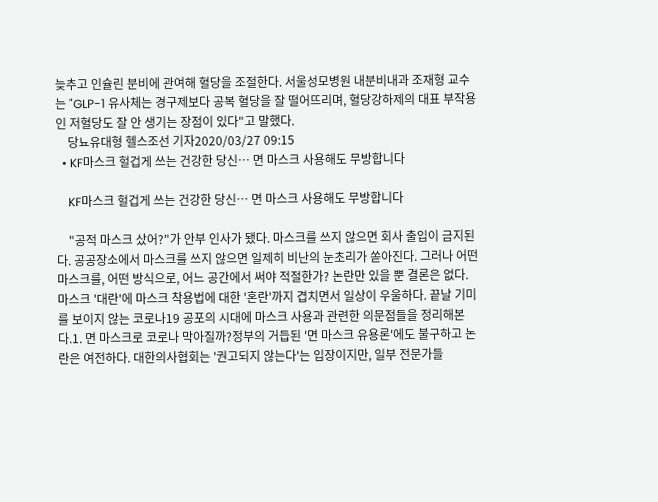늦추고 인슐린 분비에 관여해 혈당을 조절한다. 서울성모병원 내분비내과 조재형 교수는 "GLP-1 유사체는 경구제보다 공복 혈당을 잘 떨어뜨리며, 혈당강하제의 대표 부작용인 저혈당도 잘 안 생기는 장점이 있다"고 말했다.
    당뇨유대형 헬스조선 기자2020/03/27 09:15
  • KF마스크 헐겁게 쓰는 건강한 당신… 면 마스크 사용해도 무방합니다

    KF마스크 헐겁게 쓰는 건강한 당신… 면 마스크 사용해도 무방합니다

    "공적 마스크 샀어?"가 안부 인사가 됐다. 마스크를 쓰지 않으면 회사 출입이 금지된다. 공공장소에서 마스크를 쓰지 않으면 일제히 비난의 눈초리가 쏟아진다. 그러나 어떤 마스크를, 어떤 방식으로, 어느 공간에서 써야 적절한가? 논란만 있을 뿐 결론은 없다. 마스크 '대란'에 마스크 착용법에 대한 '혼란'까지 겹치면서 일상이 우울하다. 끝날 기미를 보이지 않는 코로나19 공포의 시대에 마스크 사용과 관련한 의문점들을 정리해본다.1. 면 마스크로 코로나 막아질까?정부의 거듭된 '면 마스크 유용론'에도 불구하고 논란은 여전하다. 대한의사협회는 '권고되지 않는다'는 입장이지만, 일부 전문가들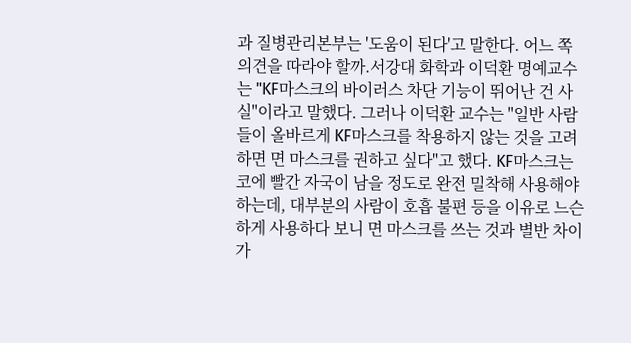과 질병관리본부는 '도움이 된다'고 말한다. 어느 쪽 의견을 따라야 할까.서강대 화학과 이덕환 명예교수는 "KF마스크의 바이러스 차단 기능이 뛰어난 건 사실"이라고 말했다. 그러나 이덕환 교수는 "일반 사람들이 올바르게 KF마스크를 착용하지 않는 것을 고려하면 면 마스크를 권하고 싶다"고 했다. KF마스크는 코에 빨간 자국이 남을 정도로 완전 밀착해 사용해야 하는데, 대부분의 사람이 호흡 불편 등을 이유로 느슨하게 사용하다 보니 면 마스크를 쓰는 것과 별반 차이가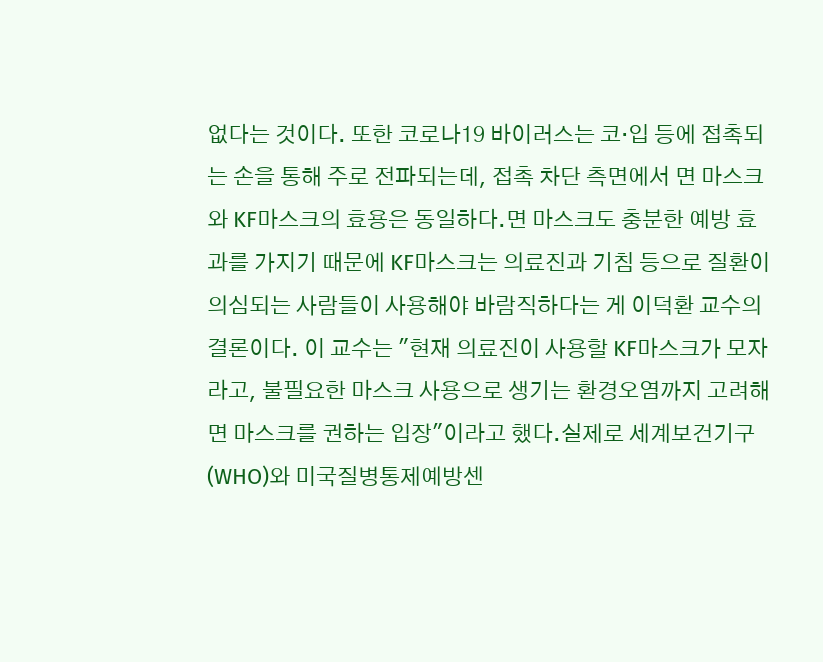없다는 것이다. 또한 코로나19 바이러스는 코·입 등에 접촉되는 손을 통해 주로 전파되는데, 접촉 차단 측면에서 면 마스크와 KF마스크의 효용은 동일하다.면 마스크도 충분한 예방 효과를 가지기 때문에 KF마스크는 의료진과 기침 등으로 질환이 의심되는 사람들이 사용해야 바람직하다는 게 이덕환 교수의 결론이다. 이 교수는 "현재 의료진이 사용할 KF마스크가 모자라고, 불필요한 마스크 사용으로 생기는 환경오염까지 고려해 면 마스크를 권하는 입장"이라고 했다.실제로 세계보건기구(WHO)와 미국질병통제예방센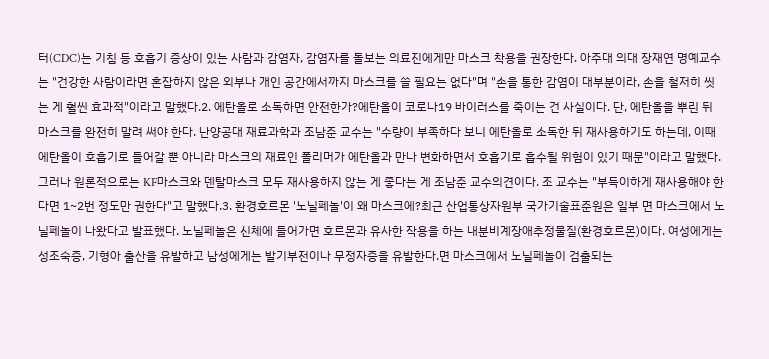터(CDC)는 기침 등 호흡기 증상이 있는 사람과 감염자, 감염자를 돌보는 의료진에게만 마스크 착용을 권장한다. 아주대 의대 장재연 명예교수는 "건강한 사람이라면 혼잡하지 않은 외부나 개인 공간에서까지 마스크를 쓸 필요는 없다"며 "손을 통한 감염이 대부분이라, 손을 철저히 씻는 게 훨씬 효과적"이라고 말했다.2. 에탄올로 소독하면 안전한가?에탄올이 코로나19 바이러스를 죽이는 건 사실이다. 단, 에탄올을 뿌린 뒤 마스크를 완전히 말려 써야 한다. 난양공대 재료과학과 조남준 교수는 "수량이 부족하다 보니 에탄올로 소독한 뒤 재사용하기도 하는데, 이때 에탄올이 호흡기로 들어갈 뿐 아니라 마스크의 재료인 폴리머가 에탄올과 만나 변화하면서 호흡기로 흡수될 위험이 있기 때문"이라고 말했다.그러나 원론적으로는 KF마스크와 덴탈마스크 모두 재사용하지 않는 게 좋다는 게 조남준 교수의견이다. 조 교수는 "부득이하게 재사용해야 한다면 1~2번 정도만 권한다"고 말했다.3. 환경호르몬 '노닐페놀'이 왜 마스크에?최근 산업통상자원부 국가기술표준원은 일부 면 마스크에서 노닐페놀이 나왔다고 발표했다. 노닐페놀은 신체에 들어가면 호르몬과 유사한 작용을 하는 내분비계장애추정물질(환경호르몬)이다. 여성에게는 성조숙증, 기형아 출산을 유발하고 남성에게는 발기부전이나 무정자증을 유발한다.면 마스크에서 노닐페놀이 검출되는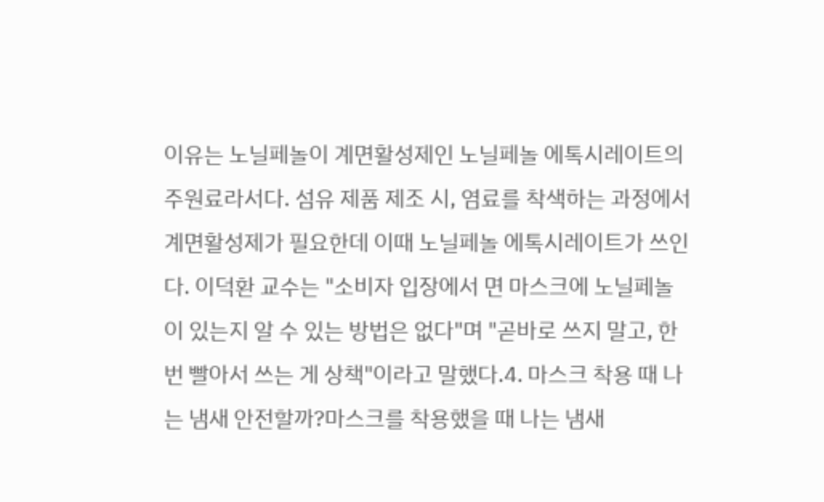이유는 노닐페놀이 계면활성제인 노닐페놀 에톡시레이트의 주원료라서다. 섬유 제품 제조 시, 염료를 착색하는 과정에서 계면활성제가 필요한데 이때 노닐페놀 에톡시레이트가 쓰인다. 이덕환 교수는 "소비자 입장에서 면 마스크에 노닐페놀이 있는지 알 수 있는 방법은 없다"며 "곧바로 쓰지 말고, 한 번 빨아서 쓰는 게 상책"이라고 말했다.4. 마스크 착용 때 나는 냄새 안전할까?마스크를 착용했을 때 나는 냄새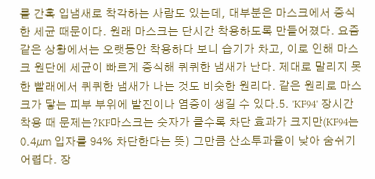를 간혹 입냄새로 착각하는 사람도 있는데, 대부분은 마스크에서 증식한 세균 때문이다. 원래 마스크는 단시간 착용하도록 만들어졌다. 요즘 같은 상황에서는 오랫동안 착용하다 보니 습기가 차고, 이로 인해 마스크 원단에 세균이 빠르게 증식해 퀴퀴한 냄새가 난다. 제대로 말리지 못한 빨래에서 퀴퀴한 냄새가 나는 것도 비슷한 원리다. 같은 원리로 마스크가 닿는 피부 부위에 발진이나 염증이 생길 수 있다.5. 'KF94' 장시간 착용 때 문제는?KF마스크는 숫자가 클수록 차단 효과가 크지만(KF94는 0.4㎛ 입자를 94% 차단한다는 뜻) 그만큼 산소투과율이 낮아 숨쉬기 어렵다. 장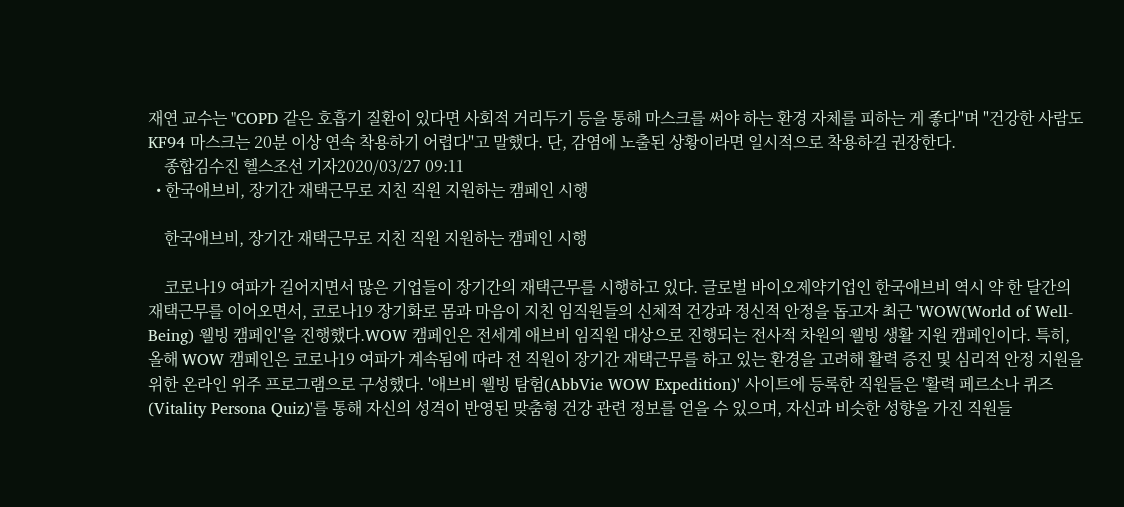재연 교수는 "COPD 같은 호흡기 질환이 있다면 사회적 거리두기 등을 통해 마스크를 써야 하는 환경 자체를 피하는 게 좋다"며 "건강한 사람도 KF94 마스크는 20분 이상 연속 착용하기 어렵다"고 말했다. 단, 감염에 노출된 상황이라면 일시적으로 착용하길 권장한다.
    종합김수진 헬스조선 기자2020/03/27 09:11
  • 한국애브비, 장기간 재택근무로 지친 직원 지원하는 캠페인 시행

    한국애브비, 장기간 재택근무로 지친 직원 지원하는 캠페인 시행

    코로나19 여파가 길어지면서 많은 기업들이 장기간의 재택근무를 시행하고 있다. 글로벌 바이오제약기업인 한국애브비 역시 약 한 달간의 재택근무를 이어오면서, 코로나19 장기화로 몸과 마음이 지친 임직원들의 신체적 건강과 정신적 안정을 돕고자 최근 'WOW(World of Well-Being) 웰빙 캠페인'을 진행했다.WOW 캠페인은 전세계 애브비 임직원 대상으로 진행되는 전사적 차원의 웰빙 생활 지원 캠페인이다. 특히, 올해 WOW 캠페인은 코로나19 여파가 계속됨에 따라 전 직원이 장기간 재택근무를 하고 있는 환경을 고려해 활력 증진 및 심리적 안정 지원을 위한 온라인 위주 프로그램으로 구성했다. '애브비 웰빙 탐험(AbbVie WOW Expedition)' 사이트에 등록한 직원들은 '활력 페르소나 퀴즈(Vitality Persona Quiz)'를 통해 자신의 성격이 반영된 맞춤형 건강 관련 정보를 얻을 수 있으며, 자신과 비슷한 성향을 가진 직원들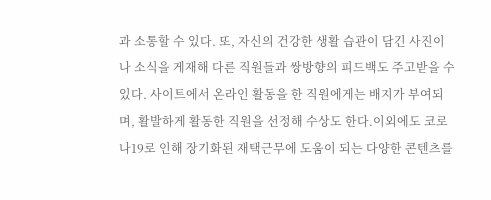과 소통할 수 있다. 또, 자신의 건강한 생활 습관이 담긴 사진이나 소식을 게재해 다른 직원들과 쌍방향의 피드백도 주고받을 수 있다. 사이트에서 온라인 활동을 한 직원에게는 배지가 부여되며, 활발하게 활동한 직원을 선정해 수상도 한다.이외에도 코로나19로 인해 장기화된 재택근무에 도움이 되는 다양한 콘텐츠를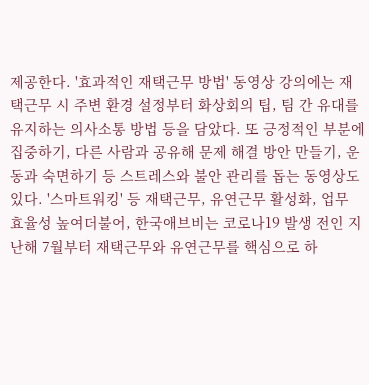제공한다. '효과적인 재택근무 방법' 동영상 강의에는 재택근무 시 주변 환경 설정부터 화상회의 팁, 팀 간 유대를 유지하는 의사소통 방법 등을 담았다. 또 긍정적인 부분에 집중하기, 다른 사람과 공유해 문제 해결 방안 만들기, 운동과 숙면하기 등 스트레스와 불안 관리를 돕는 동영상도 있다. '스마트워킹' 등 재택근무, 유연근무 활성화, 업무 효율성 높여더불어, 한국애브비는 코로나19 발생 전인 지난해 7월부터 재택근무와 유연근무를 핵심으로 하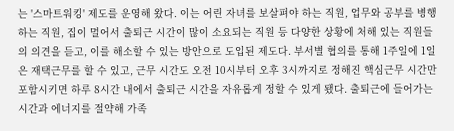는 '스마트워킹' 제도를 운영해 왔다. 이는 어린 자녀를 보살펴야 하는 직원, 업무와 공부를 병행하는 직원, 집이 멀어서 출퇴근 시간이 많이 소요되는 직원 등 다양한 상황에 처해 있는 직원들의 의견을 듣고, 이를 해소할 수 있는 방안으로 도입된 제도다. 부서별 협의를 통해 1주일에 1일은 재택근무를 할 수 있고, 근무 시간도 오전 10시부터 오후 3시까지로 정해진 핵심근무 시간만 포함시키면 하루 8시간 내에서 출퇴근 시간을 자유롭게 정할 수 있게 됐다. 출퇴근에 들어가는 시간과 에너지를 절약해 가족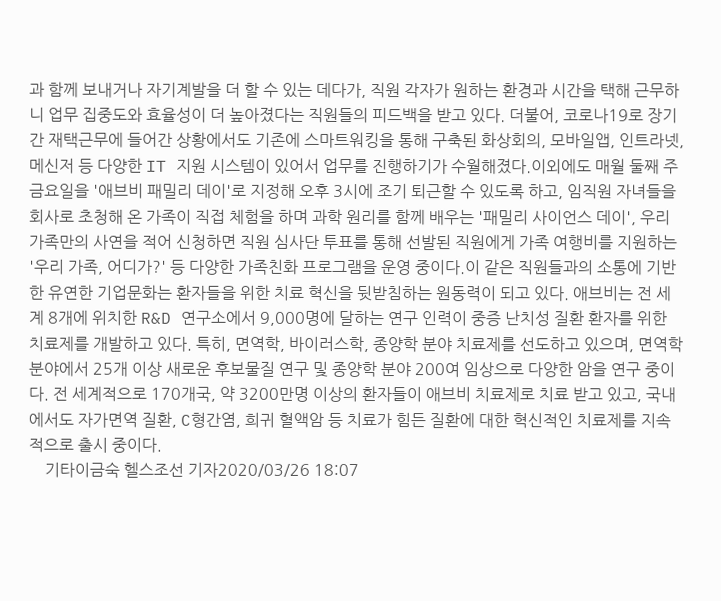과 함께 보내거나 자기계발을 더 할 수 있는 데다가, 직원 각자가 원하는 환경과 시간을 택해 근무하니 업무 집중도와 효율성이 더 높아졌다는 직원들의 피드백을 받고 있다. 더불어, 코로나19로 장기간 재택근무에 들어간 상황에서도 기존에 스마트워킹을 통해 구축된 화상회의, 모바일앱, 인트라넷, 메신저 등 다양한 IT 지원 시스템이 있어서 업무를 진행하기가 수월해졌다.이외에도 매월 둘째 주 금요일을 '애브비 패밀리 데이'로 지정해 오후 3시에 조기 퇴근할 수 있도록 하고, 임직원 자녀들을 회사로 초청해 온 가족이 직접 체험을 하며 과학 원리를 함께 배우는 '패밀리 사이언스 데이', 우리 가족만의 사연을 적어 신청하면 직원 심사단 투표를 통해 선발된 직원에게 가족 여행비를 지원하는 '우리 가족, 어디가?' 등 다양한 가족친화 프로그램을 운영 중이다.이 같은 직원들과의 소통에 기반한 유연한 기업문화는 환자들을 위한 치료 혁신을 뒷받침하는 원동력이 되고 있다. 애브비는 전 세계 8개에 위치한 R&D 연구소에서 9,000명에 달하는 연구 인력이 중증 난치성 질환 환자를 위한 치료제를 개발하고 있다. 특히, 면역학, 바이러스학, 종양학 분야 치료제를 선도하고 있으며, 면역학 분야에서 25개 이상 새로운 후보물질 연구 및 종양학 분야 200여 임상으로 다양한 암을 연구 중이다. 전 세계적으로 170개국, 약 3200만명 이상의 환자들이 애브비 치료제로 치료 받고 있고, 국내에서도 자가면역 질환, C형간염, 희귀 혈액암 등 치료가 힘든 질환에 대한 혁신적인 치료제를 지속적으로 출시 중이다.
    기타이금숙 헬스조선 기자2020/03/26 18:07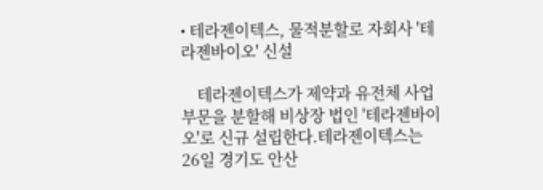• 테라젠이텍스, 물적분할로 자회사 '테라젠바이오' 신설

    테라젠이텍스가 제약과 유전체 사업부문을 분할해 비상장 법인 '테라젠바이오'로 신규 설립한다.테라젠이텍스는 26일 경기도 안산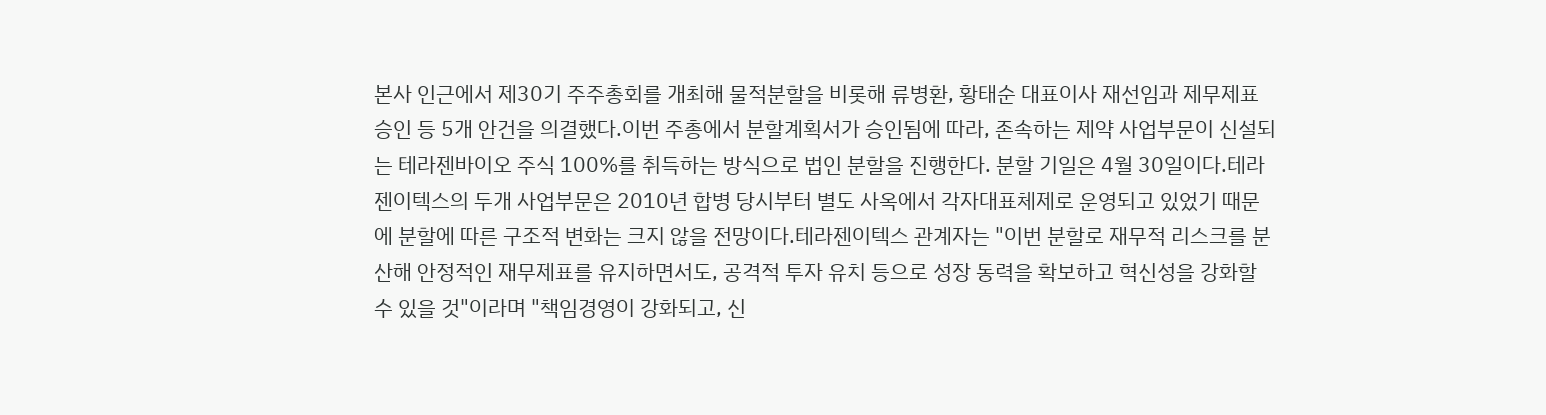본사 인근에서 제30기 주주총회를 개최해 물적분할을 비롯해 류병환, 황태순 대표이사 재선임과 제무제표 승인 등 5개 안건을 의결했다.이번 주총에서 분할계획서가 승인됨에 따라, 존속하는 제약 사업부문이 신설되는 테라젠바이오 주식 100%를 취득하는 방식으로 법인 분할을 진행한다. 분할 기일은 4월 30일이다.테라젠이텍스의 두개 사업부문은 2010년 합병 당시부터 별도 사옥에서 각자대표체제로 운영되고 있었기 때문에 분할에 따른 구조적 변화는 크지 않을 전망이다.테라젠이텍스 관계자는 "이번 분할로 재무적 리스크를 분산해 안정적인 재무제표를 유지하면서도, 공격적 투자 유치 등으로 성장 동력을 확보하고 혁신성을 강화할 수 있을 것"이라며 "책임경영이 강화되고, 신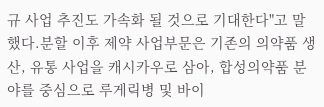규 사업 추진도 가속화 될 것으로 기대한다"고 말했다.분할 이후 제약 사업부문은 기존의 의약품 생산, 유통 사업을 캐시카우로 삼아, 합성의약품 분야를 중심으로 루게릭병 및 바이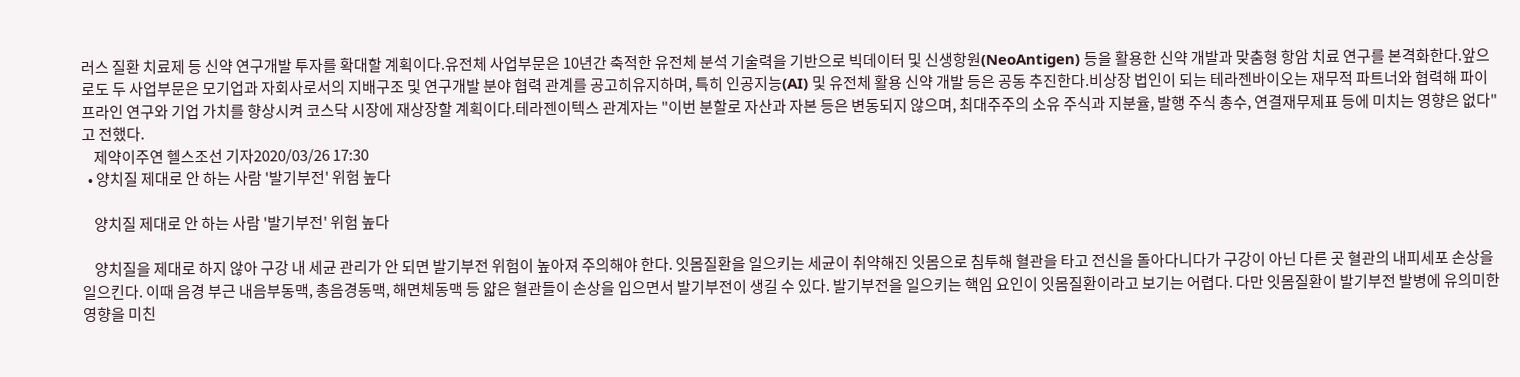러스 질환 치료제 등 신약 연구개발 투자를 확대할 계획이다.유전체 사업부문은 10년간 축적한 유전체 분석 기술력을 기반으로 빅데이터 및 신생항원(NeoAntigen) 등을 활용한 신약 개발과 맞춤형 항암 치료 연구를 본격화한다.앞으로도 두 사업부문은 모기업과 자회사로서의 지배구조 및 연구개발 분야 협력 관계를 공고히유지하며, 특히 인공지능(AI) 및 유전체 활용 신약 개발 등은 공동 추진한다.비상장 법인이 되는 테라젠바이오는 재무적 파트너와 협력해 파이프라인 연구와 기업 가치를 향상시켜 코스닥 시장에 재상장할 계획이다.테라젠이텍스 관계자는 "이번 분할로 자산과 자본 등은 변동되지 않으며, 최대주주의 소유 주식과 지분율, 발행 주식 총수, 연결재무제표 등에 미치는 영향은 없다"고 전했다.
    제약이주연 헬스조선 기자2020/03/26 17:30
  • 양치질 제대로 안 하는 사람 '발기부전' 위험 높다

    양치질 제대로 안 하는 사람 '발기부전' 위험 높다

    양치질을 제대로 하지 않아 구강 내 세균 관리가 안 되면 발기부전 위험이 높아져 주의해야 한다. 잇몸질환을 일으키는 세균이 취약해진 잇몸으로 침투해 혈관을 타고 전신을 돌아다니다가 구강이 아닌 다른 곳 혈관의 내피세포 손상을 일으킨다. 이때 음경 부근 내음부동맥, 총음경동맥, 해면체동맥 등 얇은 혈관들이 손상을 입으면서 발기부전이 생길 수 있다. 발기부전을 일으키는 핵임 요인이 잇몸질환이라고 보기는 어렵다. 다만 잇몸질환이 발기부전 발병에 유의미한 영향을 미친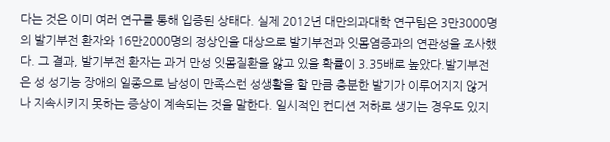다는 것은 이미 여러 연구를 통해 입증된 상태다. 실제 2012년 대만의과대학 연구팀은 3만3000명의 발기부전 환자와 16만2000명의 정상인을 대상으로 발기부전과 잇몸염증과의 연관성을 조사했다. 그 결과, 발기부전 환자는 과거 만성 잇몸질환을 앓고 있을 확률이 3.35배로 높았다.발기부전은 성 성기능 장애의 일종으로 남성이 만족스런 성생활을 할 만큼 충분한 발기가 이루어지지 않거나 지속시키지 못하는 증상이 계속되는 것을 말한다. 일시적인 컨디션 저하로 생기는 경우도 있지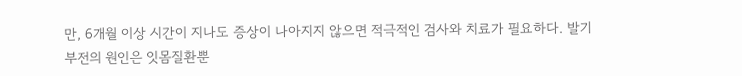만, 6개월 이상 시간이 지나도 증상이 나아지지 않으면 적극적인 검사와 치료가 필요하다. 발기부전의 원인은 잇몸질환뿐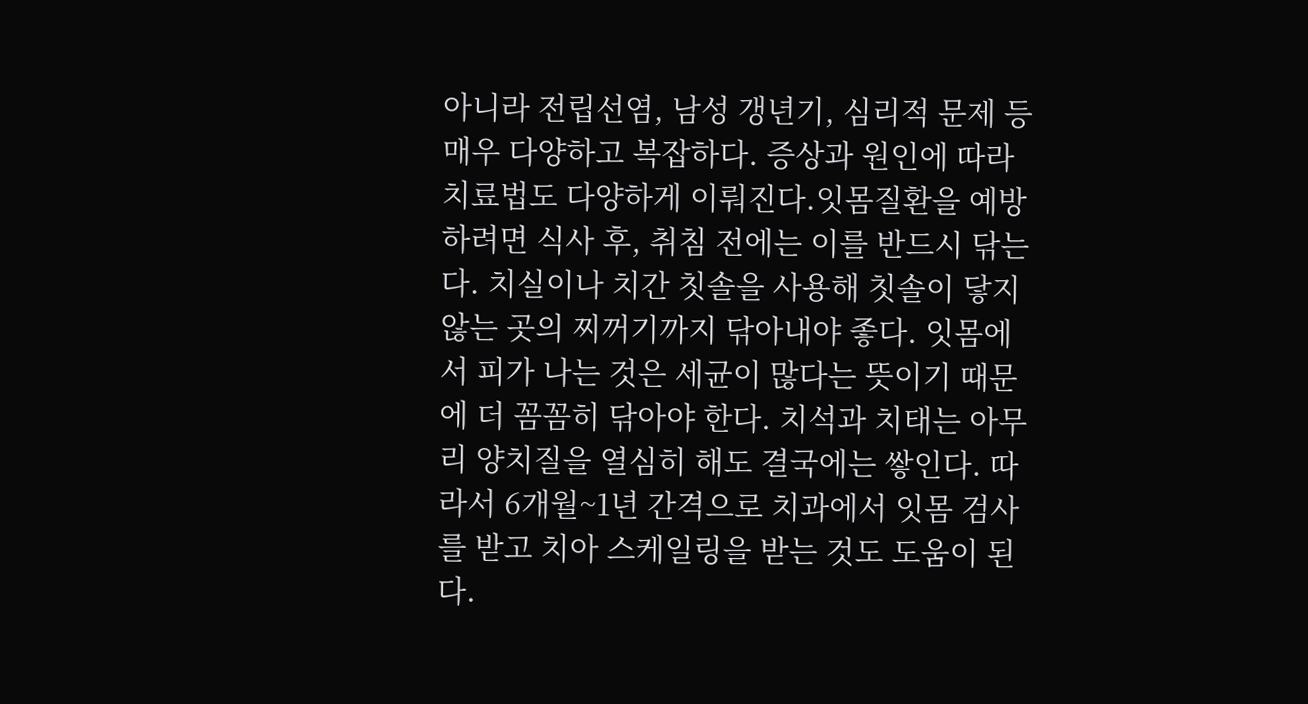아니라 전립선염, 남성 갱년기, 심리적 문제 등 매우 다양하고 복잡하다. 증상과 원인에 따라 치료법도 다양하게 이뤄진다.잇몸질환을 예방하려면 식사 후, 취침 전에는 이를 반드시 닦는다. 치실이나 치간 칫솔을 사용해 칫솔이 닿지 않는 곳의 찌꺼기까지 닦아내야 좋다. 잇몸에서 피가 나는 것은 세균이 많다는 뜻이기 때문에 더 꼼꼼히 닦아야 한다. 치석과 치태는 아무리 양치질을 열심히 해도 결국에는 쌓인다. 따라서 6개월~1년 간격으로 치과에서 잇몸 검사를 받고 치아 스케일링을 받는 것도 도움이 된다.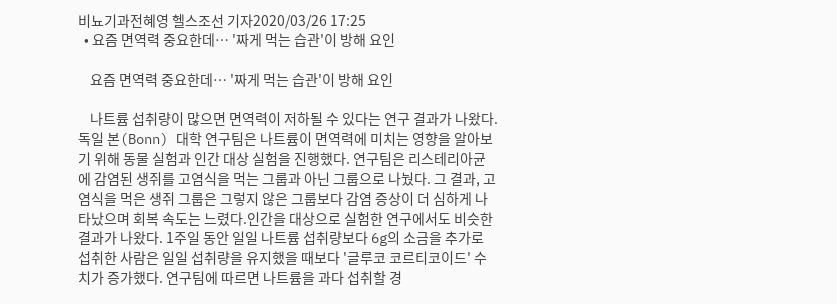비뇨기과전혜영 헬스조선 기자2020/03/26 17:25
  • 요즘 면역력 중요한데… '짜게 먹는 습관'이 방해 요인

    요즘 면역력 중요한데… '짜게 먹는 습관'이 방해 요인

    나트륨 섭취량이 많으면 면역력이 저하될 수 있다는 연구 결과가 나왔다.독일 본(Bonn) 대학 연구팀은 나트륨이 면역력에 미치는 영향을 알아보기 위해 동물 실험과 인간 대상 실험을 진행했다. 연구팀은 리스테리아균에 감염된 생쥐를 고염식을 먹는 그룹과 아닌 그룹으로 나눴다. 그 결과, 고염식을 먹은 생쥐 그룹은 그렇지 않은 그룹보다 감염 증상이 더 심하게 나타났으며 회복 속도는 느렸다.인간을 대상으로 실험한 연구에서도 비슷한 결과가 나왔다. 1주일 동안 일일 나트륨 섭취량보다 6g의 소금을 추가로 섭취한 사람은 일일 섭취량을 유지했을 때보다 '글루코 코르티코이드' 수치가 증가했다. 연구팀에 따르면 나트륨을 과다 섭취할 경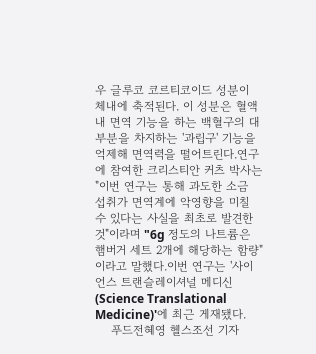우 글루코 코르티코이드 성분이 체내에 축적된다. 이 성분은 혈액 내 면역 기능을 하는 백혈구의 대부분을 차지하는 '과립구' 기능을 억제해 면역력을 떨어트린다.연구에 참여한 크리스티안 커츠 박사는 "이번 연구는 통해 과도한 소금 섭취가 면역계에 악영향을 미칠 수 있다는 사실을 최초로 발견한 것"이라며 "6g 정도의 나트륨은 햄버거 세트 2개에 해당하는 함량"이라고 말했다.이번 연구는 '사이언스 트랜슬레이셔널 메디신(Science Translational Medicine)'에 최근 게재됐다.
    푸드전혜영 헬스조선 기자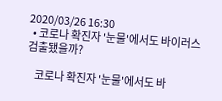2020/03/26 16:30
  • 코로나 확진자 '눈물'에서도 바이러스 검출됐을까?

    코로나 확진자 '눈물'에서도 바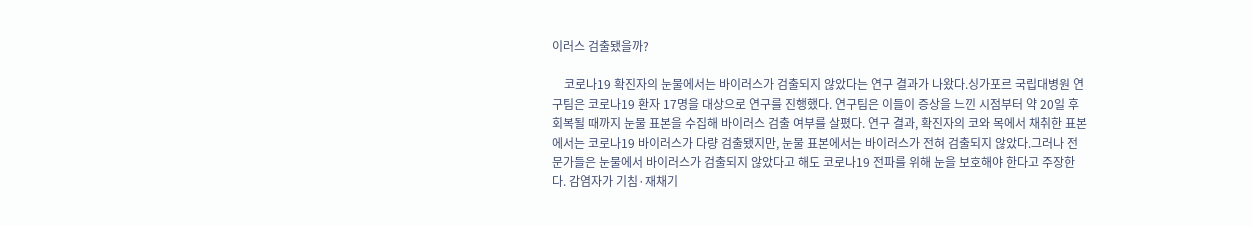이러스 검출됐을까?

    코로나19 확진자의 눈물에서는 바이러스가 검출되지 않았다는 연구 결과가 나왔다.싱가포르 국립대병원 연구팀은 코로나19 환자 17명을 대상으로 연구를 진행했다. 연구팀은 이들이 증상을 느낀 시점부터 약 20일 후 회복될 때까지 눈물 표본을 수집해 바이러스 검출 여부를 살폈다. 연구 결과, 확진자의 코와 목에서 채취한 표본에서는 코로나19 바이러스가 다량 검출됐지만, 눈물 표본에서는 바이러스가 전혀 검출되지 않았다.그러나 전문가들은 눈물에서 바이러스가 검출되지 않았다고 해도 코로나19 전파를 위해 눈을 보호해야 한다고 주장한다. 감염자가 기침·재채기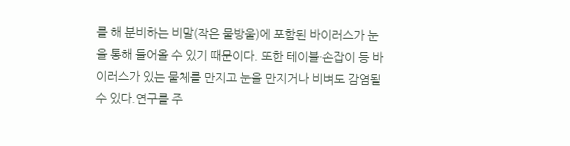를 해 분비하는 비말(작은 물방울)에 포함된 바이러스가 눈을 통해 들어올 수 있기 때문이다. 또한 테이블·손잡이 등 바이러스가 있는 물체를 만지고 눈을 만지거나 비벼도 감염될 수 있다.연구를 주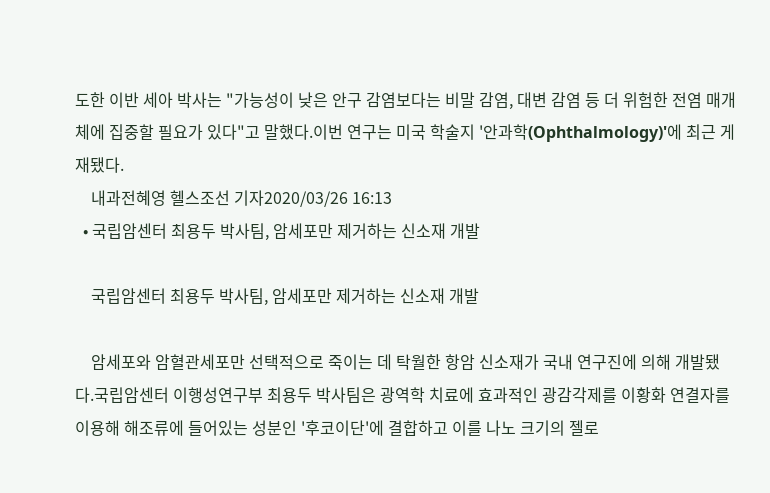도한 이반 세아 박사는 "가능성이 낮은 안구 감염보다는 비말 감염, 대변 감염 등 더 위험한 전염 매개체에 집중할 필요가 있다"고 말했다.이번 연구는 미국 학술지 '안과학(Ophthalmology)'에 최근 게재됐다.
    내과전혜영 헬스조선 기자2020/03/26 16:13
  • 국립암센터 최용두 박사팀, 암세포만 제거하는 신소재 개발

    국립암센터 최용두 박사팀, 암세포만 제거하는 신소재 개발

    암세포와 암혈관세포만 선택적으로 죽이는 데 탁월한 항암 신소재가 국내 연구진에 의해 개발됐다.국립암센터 이행성연구부 최용두 박사팀은 광역학 치료에 효과적인 광감각제를 이황화 연결자를 이용해 해조류에 들어있는 성분인 '후코이단'에 결합하고 이를 나노 크기의 젤로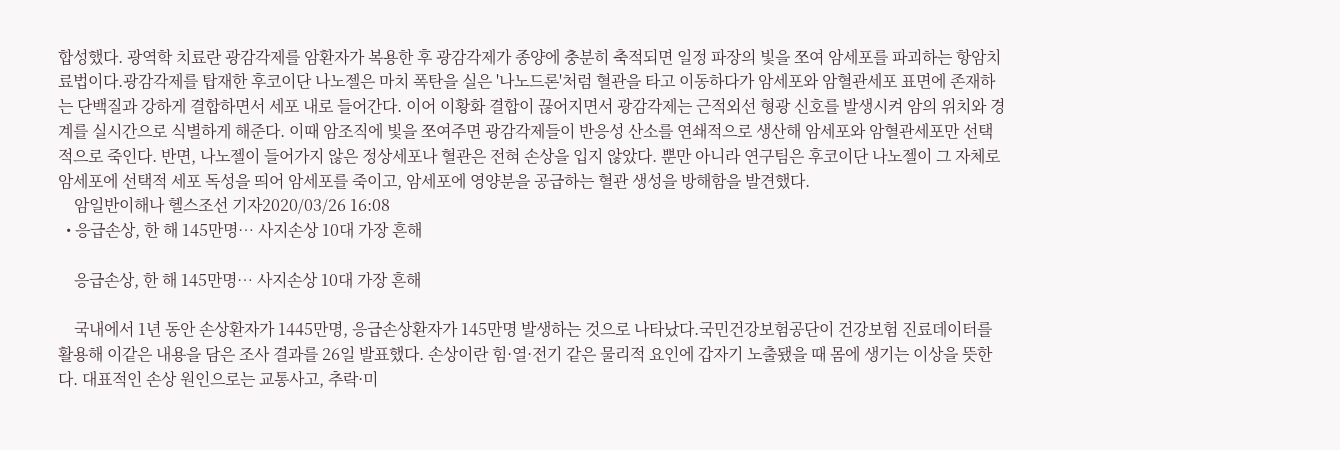합성했다. 광역학 치료란 광감각제를 암환자가 복용한 후 광감각제가 종양에 충분히 축적되면 일정 파장의 빛을 쪼여 암세포를 파괴하는 항암치료법이다.광감각제를 탑재한 후코이단 나노젤은 마치 폭탄을 실은 '나노드론'처럼 혈관을 타고 이동하다가 암세포와 암혈관세포 표면에 존재하는 단백질과 강하게 결합하면서 세포 내로 들어간다. 이어 이황화 결합이 끊어지면서 광감각제는 근적외선 형광 신호를 발생시켜 암의 위치와 경계를 실시간으로 식별하게 해준다. 이때 암조직에 빛을 쪼여주면 광감각제들이 반응성 산소를 연쇄적으로 생산해 암세포와 암혈관세포만 선택적으로 죽인다. 반면, 나노젤이 들어가지 않은 정상세포나 혈관은 전혀 손상을 입지 않았다. 뿐만 아니라 연구팀은 후코이단 나노젤이 그 자체로 암세포에 선택적 세포 독성을 띄어 암세포를 죽이고, 암세포에 영양분을 공급하는 혈관 생성을 방해함을 발견했다.
    암일반이해나 헬스조선 기자2020/03/26 16:08
  • 응급손상, 한 해 145만명… 사지손상 10대 가장 흔해

    응급손상, 한 해 145만명… 사지손상 10대 가장 흔해

    국내에서 1년 동안 손상환자가 1445만명, 응급손상환자가 145만명 발생하는 것으로 나타났다.국민건강보험공단이 건강보험 진료데이터를 활용해 이같은 내용을 담은 조사 결과를 26일 발표했다. 손상이란 힘·열·전기 같은 물리적 요인에 갑자기 노출됐을 때 몸에 생기는 이상을 뜻한다. 대표적인 손상 원인으로는 교통사고, 추락·미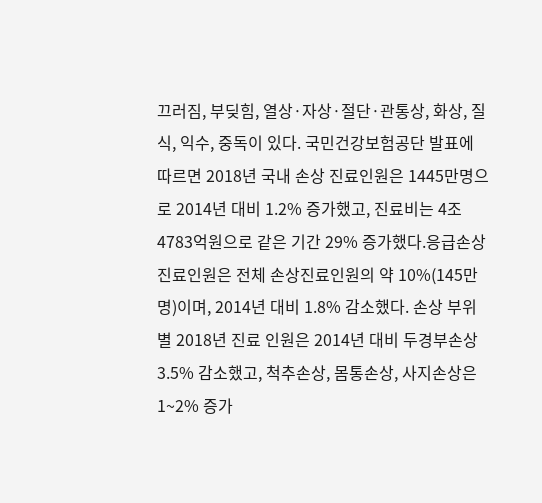끄러짐, 부딪힘, 열상·자상·절단·관통상, 화상, 질식, 익수, 중독이 있다. 국민건강보험공단 발표에 따르면 2018년 국내 손상 진료인원은 1445만명으로 2014년 대비 1.2% 증가했고, 진료비는 4조4783억원으로 같은 기간 29% 증가했다.응급손상 진료인원은 전체 손상진료인원의 약 10%(145만명)이며, 2014년 대비 1.8% 감소했다. 손상 부위별 2018년 진료 인원은 2014년 대비 두경부손상 3.5% 감소했고, 척추손상, 몸통손상, 사지손상은 1~2% 증가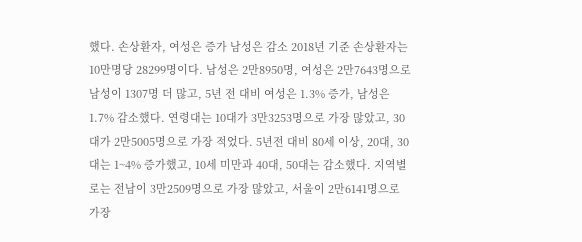했다. 손상환자, 여성은 증가 남성은 감소 2018년 기준 손상환자는 10만명당 28299명이다. 남성은 2만8950명, 여성은 2만7643명으로 남성이 1307명 더 많고, 5년 전 대비 여성은 1.3% 증가, 남성은 1.7% 감소했다. 연령대는 10대가 3만3253명으로 가장 많았고, 30대가 2만5005명으로 가장 적었다. 5년전 대비 80세 이상, 20대, 30대는 1~4% 증가했고, 10세 미만과 40대, 50대는 감소했다. 지역별로는 전남이 3만2509명으로 가장 많았고, 서울이 2만6141명으로 가장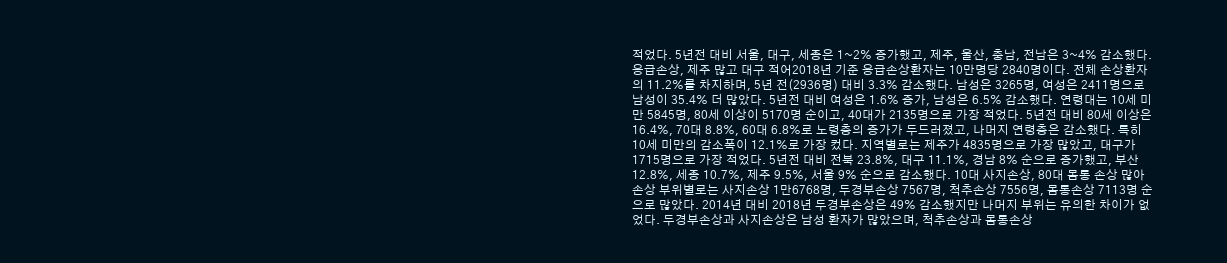적었다. 5년전 대비 서울, 대구, 세종은 1~2% 증가했고, 제주, 울산, 충남, 전남은 3~4% 감소했다.응급손상, 제주 많고 대구 적어2018년 기준 응급손상환자는 10만명당 2840명이다. 전체 손상환자의 11.2%를 차지하며, 5년 전(2936명) 대비 3.3% 감소했다. 남성은 3265명, 여성은 2411명으로 남성이 35.4% 더 많았다. 5년전 대비 여성은 1.6% 증가, 남성은 6.5% 감소했다. 연령대는 10세 미만 5845명, 80세 이상이 5170명 순이고, 40대가 2135명으로 가장 적었다. 5년전 대비 80세 이상은 16.4%, 70대 8.8%, 60대 6.8%로 노령층의 증가가 두드러졌고, 나머지 연령층은 감소했다. 특히 10세 미만의 감소폭이 12.1%로 가장 컸다. 지역별로는 제주가 4835명으로 가장 많았고, 대구가 1715명으로 가장 적었다. 5년전 대비 전북 23.8%, 대구 11.1%, 경남 8% 순으로 증가했고, 부산 12.8%, 세종 10.7%, 제주 9.5%, 서울 9% 순으로 감소했다. 10대 사지손상, 80대 몸통 손상 많아 손상 부위별로는 사지손상 1만6768명, 두경부손상 7567명, 척추손상 7556명, 몸통손상 7113명 순으로 많았다. 2014년 대비 2018년 두경부손상은 49% 감소했지만 나머지 부위는 유의한 차이가 없었다. 두경부손상과 사지손상은 남성 환자가 많았으며, 척추손상과 몸통손상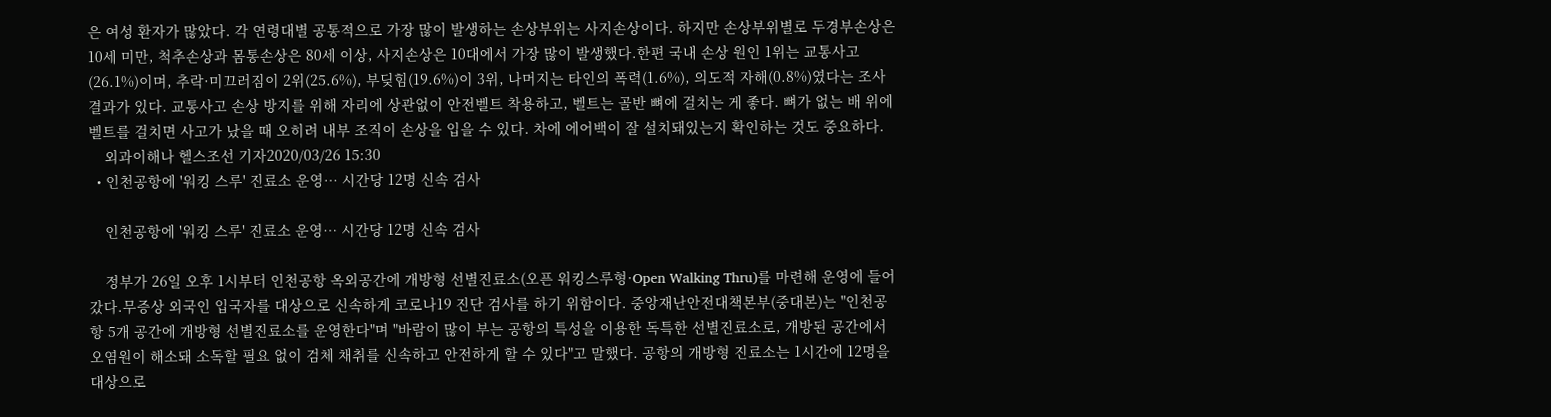은 여성 환자가 많았다. 각 연령대별 공통적으로 가장 많이 발생하는 손상부위는 사지손상이다. 하지만 손상부위별로 두경부손상은 10세 미만, 척추손상과 몸통손상은 80세 이상, 사지손상은 10대에서 가장 많이 발생했다.한편 국내 손상 원인 1위는 교통사고(26.1%)이며, 추락·미끄러짐이 2위(25.6%), 부딪힘(19.6%)이 3위, 나머지는 타인의 폭력(1.6%), 의도적 자해(0.8%)였다는 조사 결과가 있다. 교통사고 손상 방지를 위해 자리에 상관없이 안전벨트 착용하고, 벨트는 골반 뼈에 걸치는 게 좋다. 뼈가 없는 배 위에 벨트를 걸치면 사고가 났을 때 오히려 내부 조직이 손상을 입을 수 있다. 차에 에어백이 잘 설치돼있는지 확인하는 것도 중요하다.
    외과이해나 헬스조선 기자2020/03/26 15:30
  • 인천공항에 '워킹 스루' 진료소 운영… 시간당 12명 신속 검사

    인천공항에 '워킹 스루' 진료소 운영… 시간당 12명 신속 검사

    정부가 26일 오후 1시부터 인천공항 옥외공간에 개방형 선별진료소(오픈 워킹스루형·Open Walking Thru)를 마련해 운영에 들어갔다.무증상 외국인 입국자를 대상으로 신속하게 코로나19 진단 검사를 하기 위함이다. 중앙재난안전대책본부(중대본)는 "인천공항 5개 공간에 개방형 선별진료소를 운영한다"며 "바람이 많이 부는 공항의 특성을 이용한 독특한 선별진료소로, 개방된 공간에서 오염원이 해소돼 소독할 필요 없이 검체 채취를 신속하고 안전하게 할 수 있다"고 말했다. 공항의 개방형 진료소는 1시간에 12명을 대상으로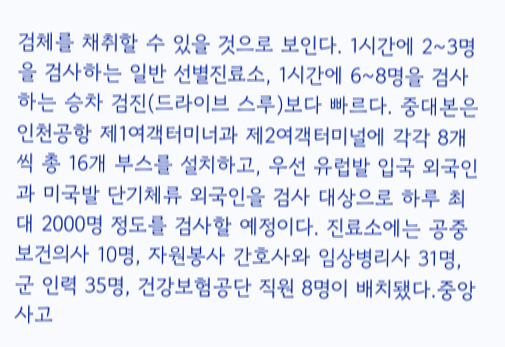검체를 채취할 수 있을 것으로 보인다. 1시간에 2~3명을 검사하는 일반 선별진료소, 1시간에 6~8명을 검사하는 승차 검진(드라이브 스루)보다 빠르다. 중대본은 인천공항 제1여객터미너과 제2여객터미널에 각각 8개씩 총 16개 부스를 설치하고, 우선 유럽발 입국 외국인과 미국발 단기체류 외국인을 검사 대상으로 하루 최대 2000명 정도를 검사할 예정이다. 진료소에는 공중보건의사 10명, 자원봉사 간호사와 임상병리사 31명, 군 인력 35명, 건강보험공단 직원 8명이 배치됐다.중앙사고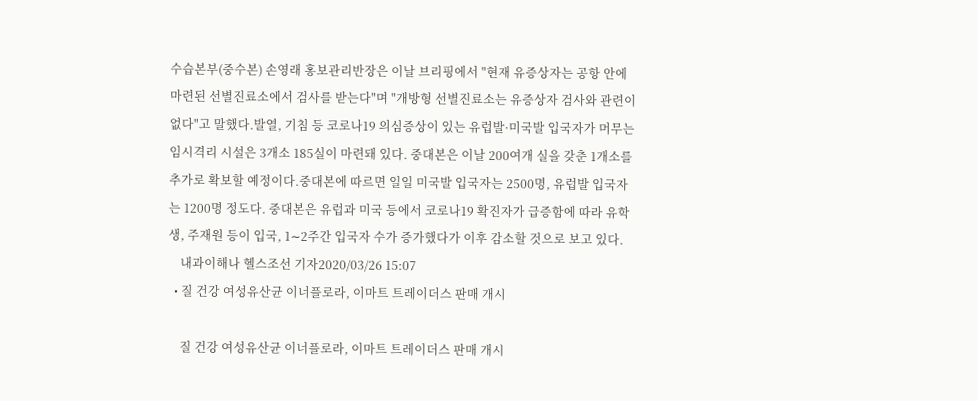수습본부(중수본) 손영래 홍보관리반장은 이날 브리핑에서 "현재 유증상자는 공항 안에 마련된 선별진료소에서 검사를 받는다"며 "개방형 선별진료소는 유증상자 검사와 관련이 없다"고 말했다.발열, 기침 등 코로나19 의심증상이 있는 유럽발·미국발 입국자가 머무는 임시격리 시설은 3개소 185실이 마련돼 있다. 중대본은 이날 200여개 실을 갖춘 1개소를 추가로 확보할 예정이다.중대본에 따르면 일일 미국발 입국자는 2500명, 유럽발 입국자는 1200명 정도다. 중대본은 유럽과 미국 등에서 코로나19 확진자가 급증함에 따라 유학생, 주재원 등이 입국, 1∼2주간 입국자 수가 증가했다가 이후 감소할 것으로 보고 있다.
    내과이해나 헬스조선 기자2020/03/26 15:07
  • 질 건강 여성유산균 이너플로라, 이마트 트레이더스 판매 개시

    질 건강 여성유산균 이너플로라, 이마트 트레이더스 판매 개시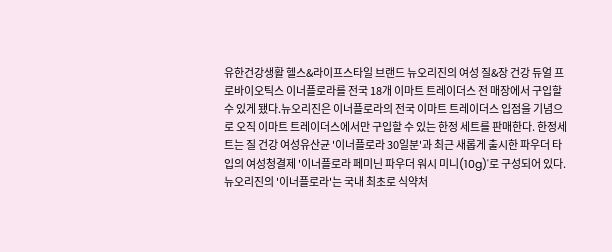유한건강생활 헬스&라이프스타일 브랜드 뉴오리진의 여성 질&장 건강 듀얼 프로바이오틱스 이너플로라를 전국 18개 이마트 트레이더스 전 매장에서 구입할 수 있게 됐다.뉴오리진은 이너플로라의 전국 이마트 트레이더스 입점을 기념으로 오직 이마트 트레이더스에서만 구입할 수 있는 한정 세트를 판매한다. 한정세트는 질 건강 여성유산균 '이너플로라 30일분'과 최근 새롭게 출시한 파우더 타입의 여성청결제 '이너플로라 페미닌 파우더 워시 미니(10g)'로 구성되어 있다. 뉴오리진의 '이너플로라'는 국내 최초로 식약처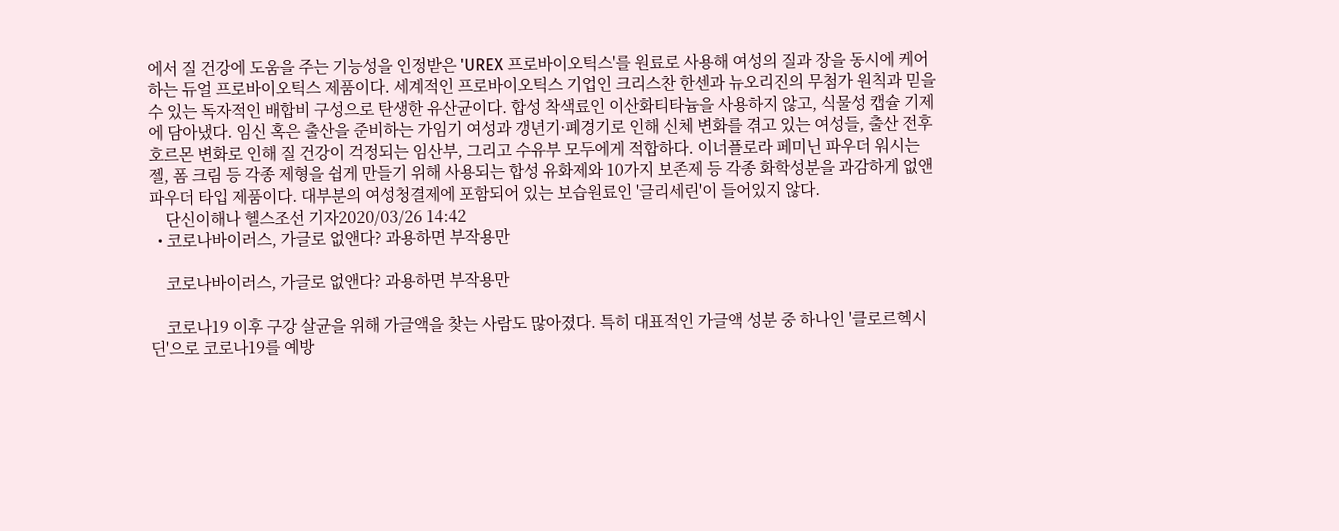에서 질 건강에 도움을 주는 기능성을 인정받은 'UREX 프로바이오틱스'를 원료로 사용해 여성의 질과 장을 동시에 케어하는 듀얼 프로바이오틱스 제품이다. 세계적인 프로바이오틱스 기업인 크리스찬 한센과 뉴오리진의 무첨가 원칙과 믿을 수 있는 독자적인 배합비 구성으로 탄생한 유산균이다. 합성 착색료인 이산화티타늄을 사용하지 않고, 식물성 캡슐 기제에 담아냈다. 임신 혹은 출산을 준비하는 가임기 여성과 갱년기·폐경기로 인해 신체 변화를 겪고 있는 여성들, 출산 전후 호르몬 변화로 인해 질 건강이 걱정되는 임산부, 그리고 수유부 모두에게 적합하다. 이너플로라 페미닌 파우더 워시는 젤, 폼 크림 등 각종 제형을 쉽게 만들기 위해 사용되는 합성 유화제와 10가지 보존제 등 각종 화학성분을 과감하게 없앤 파우더 타입 제품이다. 대부분의 여성청결제에 포함되어 있는 보습원료인 '글리세린'이 들어있지 않다.
    단신이해나 헬스조선 기자2020/03/26 14:42
  • 코로나바이러스, 가글로 없앤다? 과용하면 부작용만

    코로나바이러스, 가글로 없앤다? 과용하면 부작용만

    코로나19 이후 구강 살균을 위해 가글액을 찾는 사람도 많아졌다. 특히 대표적인 가글액 성분 중 하나인 '클로르헥시딘'으로 코로나19를 예방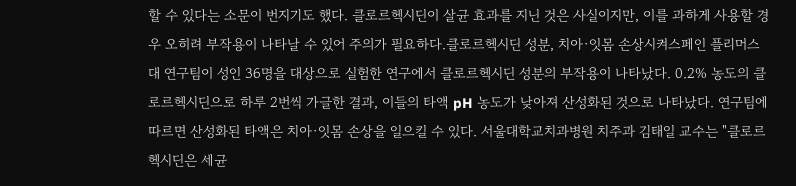할 수 있다는 소문이 번지기도 했다. 클로르헥시딘이 살균 효과를 지닌 것은 사실이지만, 이를 과하게 사용할 경우 오히려 부작용이 나타날 수 있어 주의가 필요하다.클로르헥시딘 성분, 치아·잇몸 손상시켜스페인 플리머스대 연구팀이 성인 36명을 대상으로 실험한 연구에서 클로르헥시딘 성분의 부작용이 나타났다. 0.2% 농도의 클로르헥시딘으로 하루 2번씩 가글한 결과, 이들의 타액 pH 농도가 낮아져 산성화된 것으로 나타났다. 연구팀에 따르면 산성화된 타액은 치아·잇몸 손상을 일으킬 수 있다. 서울대학교치과병원 치주과 김태일 교수는 "클로르헥시딘은 세균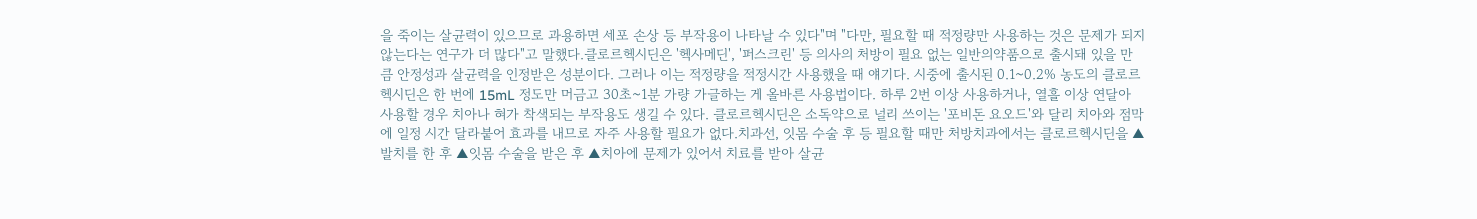을 죽이는 살균력이 있으므로 과용하면 세포 손상 등 부작용이 나타날 수 있다"며 "다만, 필요할 때 적정량만 사용하는 것은 문제가 되지 않는다는 연구가 더 많다"고 말했다.클로르헥시딘은 '헥사메딘', '퍼스크린' 등 의사의 처방이 필요 없는 일반의약품으로 출시돼 있을 만큼 안정성과 살균력을 인정받은 성분이다. 그러나 이는 적정량을 적정시간 사용했을 때 얘기다. 시중에 출시된 0.1~0.2% 농도의 클로르헥시딘은 한 번에 15mL 정도만 머금고 30초~1분 가량 가글하는 게 올바른 사용법이다. 하루 2번 이상 사용하거나, 열흘 이상 연달아 사용할 경우 치아나 혀가 착색되는 부작용도 생길 수 있다. 클로르헥시딘은 소독약으로 널리 쓰이는 '포비돈 요오드'와 달리 치아와 점막에 일정 시간 달라붙어 효과를 내므로 자주 사용할 필요가 없다.치과선, 잇몸 수술 후 등 필요할 때만 처방치과에서는 클로르헥시딘을 ▲발치를 한 후 ▲잇몸 수술을 받은 후 ▲치아에 문제가 있어서 치료를 받아 살균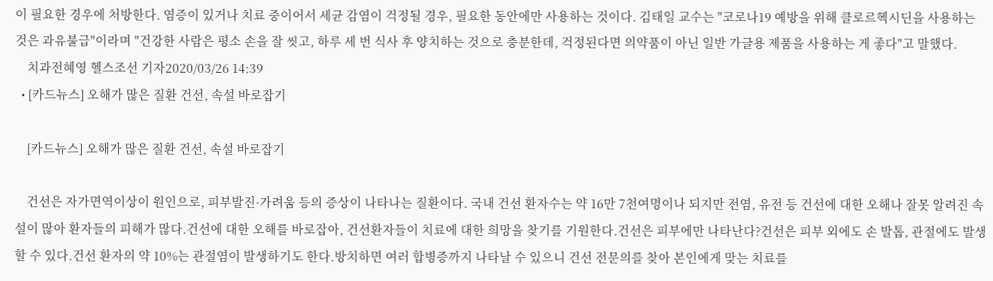이 필요한 경우에 처방한다. 염증이 있거나 치료 중이어서 세균 감염이 걱정될 경우, 필요한 동안에만 사용하는 것이다. 김태일 교수는 "코로나19 예방을 위해 클로르헥시딘을 사용하는 것은 과유불급"이라며 "건강한 사람은 평소 손을 잘 씻고, 하루 세 번 식사 후 양치하는 것으로 충분한데, 걱정된다면 의약품이 아닌 일반 가글용 제품을 사용하는 게 좋다"고 말했다.
    치과전혜영 헬스조선 기자2020/03/26 14:39
  • [카드뉴스] 오해가 많은 질환 건선, 속설 바로잡기

    [카드뉴스] 오해가 많은 질환 건선, 속설 바로잡기

    건선은 자가면역이상이 원인으로, 피부발진·가려움 등의 증상이 나타나는 질환이다. 국내 건선 환자수는 약 16만 7천여명이나 되지만 전염, 유전 등 건선에 대한 오해나 잘못 알려진 속설이 많아 환자들의 피해가 많다.건선에 대한 오해를 바로잡아, 건선환자들이 치료에 대한 희망을 찾기를 기원한다.건선은 피부에만 나타난다?건선은 피부 외에도 손 발톱, 관절에도 발생할 수 있다.건선 환자의 약 10%는 관절염이 발생하기도 한다.방치하면 여러 합병증까지 나타날 수 있으니 건선 전문의를 찾아 본인에게 맞는 치료를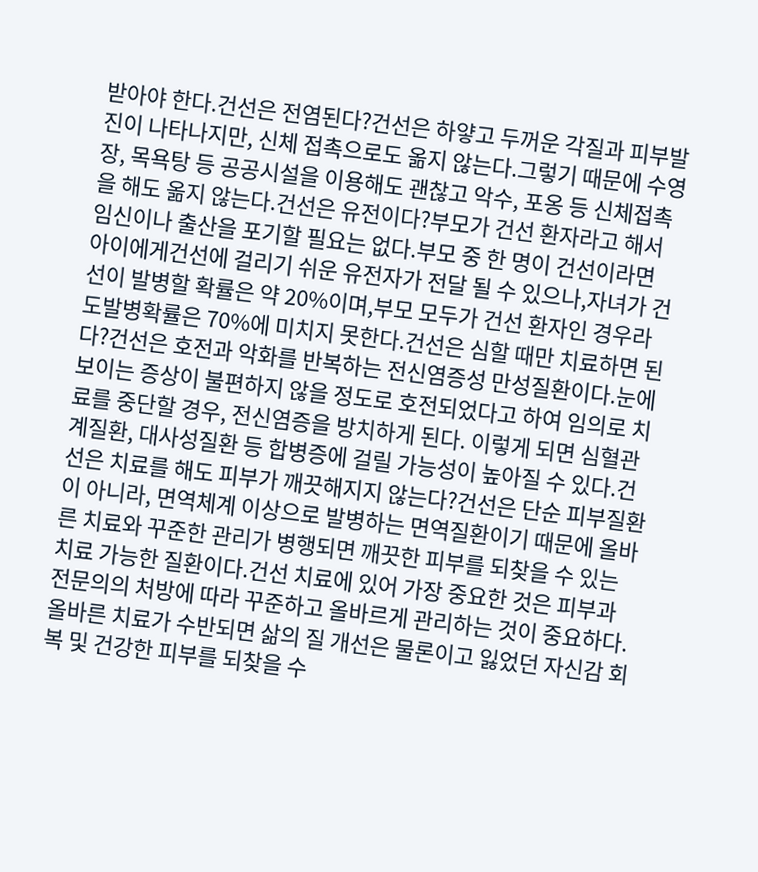받아야 한다.건선은 전염된다?건선은 하얗고 두꺼운 각질과 피부발진이 나타나지만, 신체 접촉으로도 옮지 않는다.그렇기 때문에 수영장, 목욕탕 등 공공시설을 이용해도 괜찮고 악수, 포옹 등 신체접촉을 해도 옮지 않는다.건선은 유전이다?부모가 건선 환자라고 해서임신이나 출산을 포기할 필요는 없다.부모 중 한 명이 건선이라면 아이에게건선에 걸리기 쉬운 유전자가 전달 될 수 있으나,자녀가 건선이 발병할 확률은 약 20%이며,부모 모두가 건선 환자인 경우라도발병확률은 70%에 미치지 못한다.건선은 심할 때만 치료하면 된다?건선은 호전과 악화를 반복하는 전신염증성 만성질환이다.눈에 보이는 증상이 불편하지 않을 정도로 호전되었다고 하여 임의로 치료를 중단할 경우, 전신염증을 방치하게 된다. 이렇게 되면 심혈관계질환, 대사성질환 등 합병증에 걸릴 가능성이 높아질 수 있다.건선은 치료를 해도 피부가 깨끗해지지 않는다?건선은 단순 피부질환이 아니라, 면역체계 이상으로 발병하는 면역질환이기 때문에 올바른 치료와 꾸준한 관리가 병행되면 깨끗한 피부를 되찾을 수 있는 치료 가능한 질환이다.건선 치료에 있어 가장 중요한 것은 피부과 전문의의 처방에 따라 꾸준하고 올바르게 관리하는 것이 중요하다.올바른 치료가 수반되면 삶의 질 개선은 물론이고 잃었던 자신감 회복 및 건강한 피부를 되찾을 수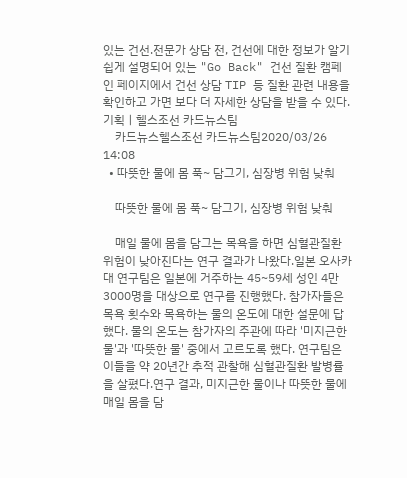있는 건선.전문가 상담 전, 건선에 대한 정보가 알기 쉽게 설명되어 있는 "Go Back" 건선 질환 캠페인 페이지에서 건선 상담 TIP 등 질환 관련 내용을 확인하고 가면 보다 더 자세한 상담을 받을 수 있다.기획ㅣ헬스조선 카드뉴스팀
    카드뉴스헬스조선 카드뉴스팀2020/03/26 14:08
  • 따뜻한 물에 몸 푹~ 담그기, 심장병 위험 낮춰

    따뜻한 물에 몸 푹~ 담그기, 심장병 위험 낮춰

    매일 물에 몸을 담그는 목욕을 하면 심혈관질환 위험이 낮아진다는 연구 결과가 나왔다.일본 오사카대 연구팀은 일본에 거주하는 45~59세 성인 4만3000명을 대상으로 연구를 진행했다. 참가자들은 목욕 횟수와 목욕하는 물의 온도에 대한 설문에 답했다. 물의 온도는 참가자의 주관에 따라 '미지근한 물'과 '따뜻한 물' 중에서 고르도록 했다. 연구팀은 이들을 약 20년간 추적 관찰해 심혈관질환 발병률을 살폈다.연구 결과, 미지근한 물이나 따뜻한 물에 매일 몸을 담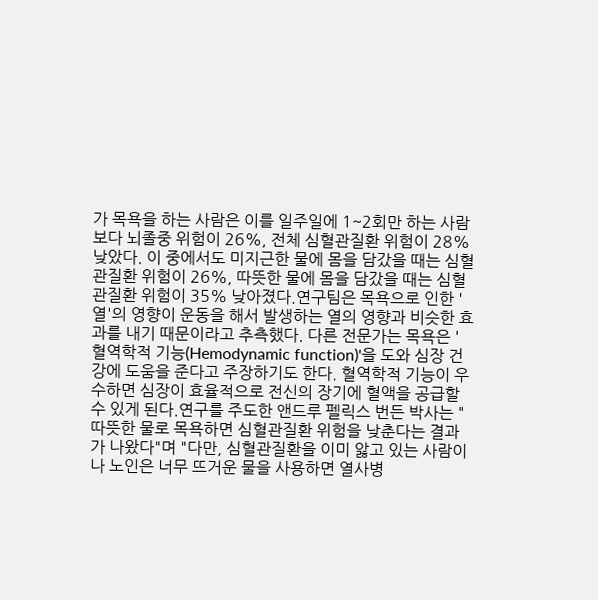가 목욕을 하는 사람은 이를 일주일에 1~2회만 하는 사람보다 뇌졸중 위험이 26%, 전체 심혈관질환 위험이 28% 낮았다. 이 중에서도 미지근한 물에 몸을 담갔을 때는 심혈관질환 위험이 26%, 따뜻한 물에 몸을 담갔을 때는 심혈관질환 위험이 35% 낮아졌다.연구팀은 목욕으로 인한 '열'의 영향이 운동을 해서 발생하는 열의 영향과 비슷한 효과를 내기 때문이라고 추측했다. 다른 전문가는 목욕은 '혈역학적 기능(Hemodynamic function)'을 도와 심장 건강에 도움을 준다고 주장하기도 한다. 혈역학적 기능이 우수하면 심장이 효율적으로 전신의 장기에 혈액을 공급할 수 있게 된다.연구를 주도한 앤드루 펠릭스 번든 박사는 "따뜻한 물로 목욕하면 심혈관질환 위험을 낮춘다는 결과가 나왔다"며 "다만, 심혈관질환을 이미 앓고 있는 사람이나 노인은 너무 뜨거운 물을 사용하면 열사병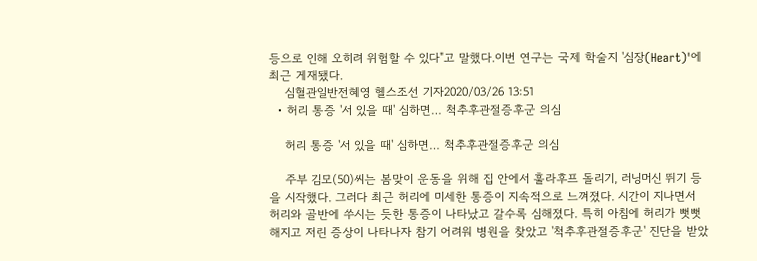등으로 인해 오히려 위험할 수 있다"고 말했다.이번 연구는 국제 학술지 '심장(Heart)'에 최근 게재됐다.
    심혈관일반전혜영 헬스조선 기자2020/03/26 13:51
  • 허리 통증 '서 있을 때' 심하면… 척추후관절증후군 의심

    허리 통증 '서 있을 때' 심하면… 척추후관절증후군 의심

    주부 김모(50)씨는 봄맞이 운동을 위해 집 안에서 훌라후프 돌리기, 러닝머신 뛰기 등을 시작했다. 그러다 최근 허리에 미세한 통증이 지속적으로 느껴졌다. 시간이 지나면서 허리와 골반에 쑤시는 듯한 통증이 나타났고 갈수록 심해졌다. 특히 아침에 허리가 뻣뻣해지고 저린 증상이 나타나자 참기 어려워 병원을 찾았고 '척추후관절증후군' 진단을 받았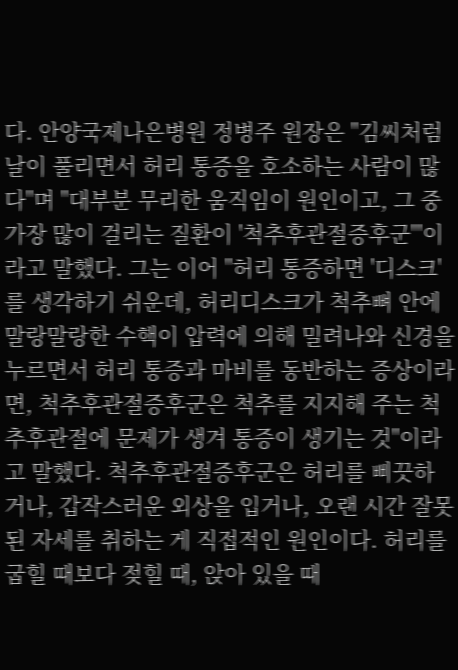다. 안양국제나은병원 정병주 원장은 "김씨처럼 날이 풀리면서 허리 통증을 호소하는 사람이 많다"며 "대부분 무리한 움직임이 원인이고, 그 중 가장 많이 걸리는 질환이 '척추후관절증후군'"이라고 말했다. 그는 이어 "허리 통증하면 '디스크'를 생각하기 쉬운데, 허리디스크가 척추뼈 안에 말랑말랑한 수핵이 압력에 의해 밀려나와 신경을 누르면서 허리 통증과 마비를 동반하는 증상이라면, 척추후관절증후군은 척추를 지지해 주는 척추후관절에 문제가 생겨 통증이 생기는 것"이라고 말했다. 척추후관절증후군은 허리를 삐끗하거나, 갑작스러운 외상을 입거나, 오랜 시간 잘못된 자세를 취하는 게 직접적인 원인이다. 허리를 굽힐 때보다 젖힐 때, 앉아 있을 때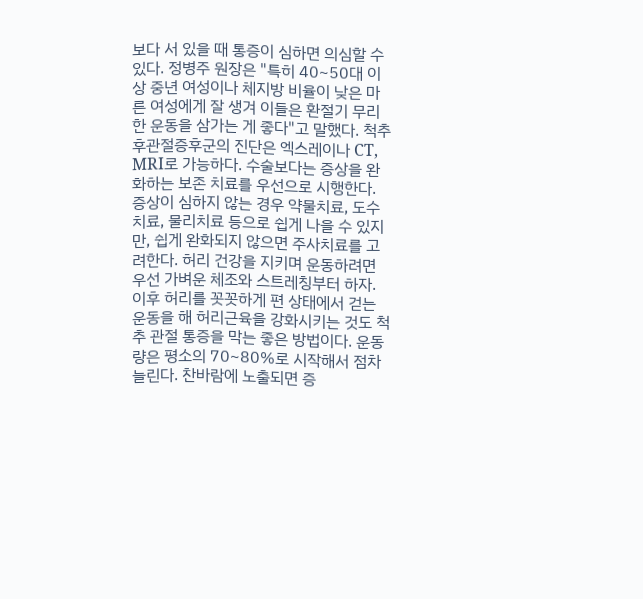보다 서 있을 때 통증이 심하면 의심할 수 있다. 정병주 원장은 "특히 40~50대 이상 중년 여성이나 체지방 비율이 낮은 마른 여성에게 잘 생겨 이들은 환절기 무리한 운동을 삼가는 게 좋다"고 말했다. 척추후관절증후군의 진단은 엑스레이나 CT, MRI로 가능하다. 수술보다는 증상을 완화하는 보존 치료를 우선으로 시행한다. 증상이 심하지 않는 경우 약물치료, 도수치료, 물리치료 등으로 쉽게 나을 수 있지만, 쉽게 완화되지 않으면 주사치료를 고려한다. 허리 건강을 지키며 운동하려면 우선 가벼운 체조와 스트레칭부터 하자. 이후 허리를 꼿꼿하게 편 상태에서 걷는 운동을 해 허리근육을 강화시키는 것도 척추 관절 통증을 막는 좋은 방법이다. 운동량은 평소의 70~80%로 시작해서 점차 늘린다. 찬바람에 노출되면 증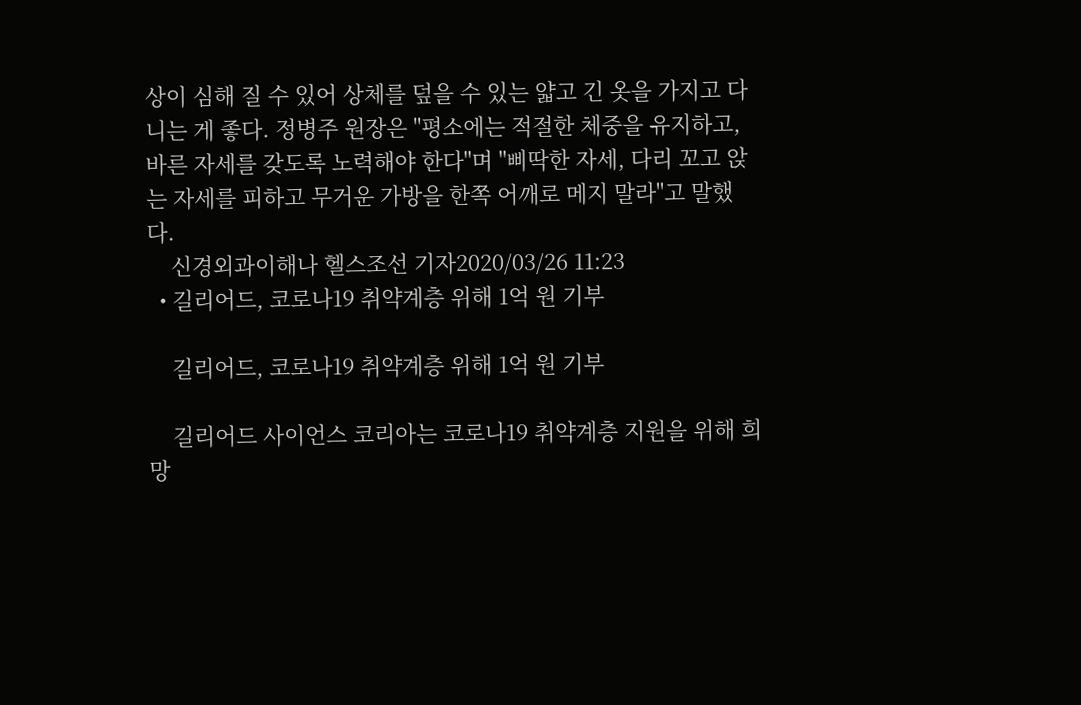상이 심해 질 수 있어 상체를 덮을 수 있는 얇고 긴 옷을 가지고 다니는 게 좋다. 정병주 원장은 "평소에는 적절한 체중을 유지하고, 바른 자세를 갖도록 노력해야 한다"며 "삐딱한 자세, 다리 꼬고 앉는 자세를 피하고 무거운 가방을 한쪽 어깨로 메지 말라"고 말했다.
    신경외과이해나 헬스조선 기자2020/03/26 11:23
  • 길리어드, 코로나19 취약계층 위해 1억 원 기부

    길리어드, 코로나19 취약계층 위해 1억 원 기부

    길리어드 사이언스 코리아는 코로나19 취약계층 지원을 위해 희망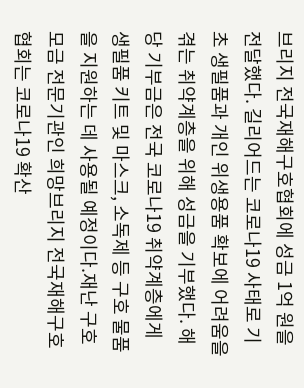브리지 전국재해구호협회에 성금 1억 원을 전달했다. 길리어드는 코로나19 사태로 기초 생필품과 개인 위생용품 확보에 어려움을 겪는 취약계층을 위해 성금을 기부했다. 해당 기부금은 전국 코로나19 취약계층에게 생필품 키트 및 마스크, 소독제 등 구호 물품을 지원하는 데 사용될 예정이다.재난 구호모금 전문기관인 희망브리지 전국재해구호협회는 코로나19 확산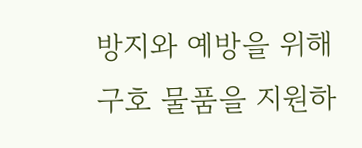방지와 예방을 위해 구호 물품을 지원하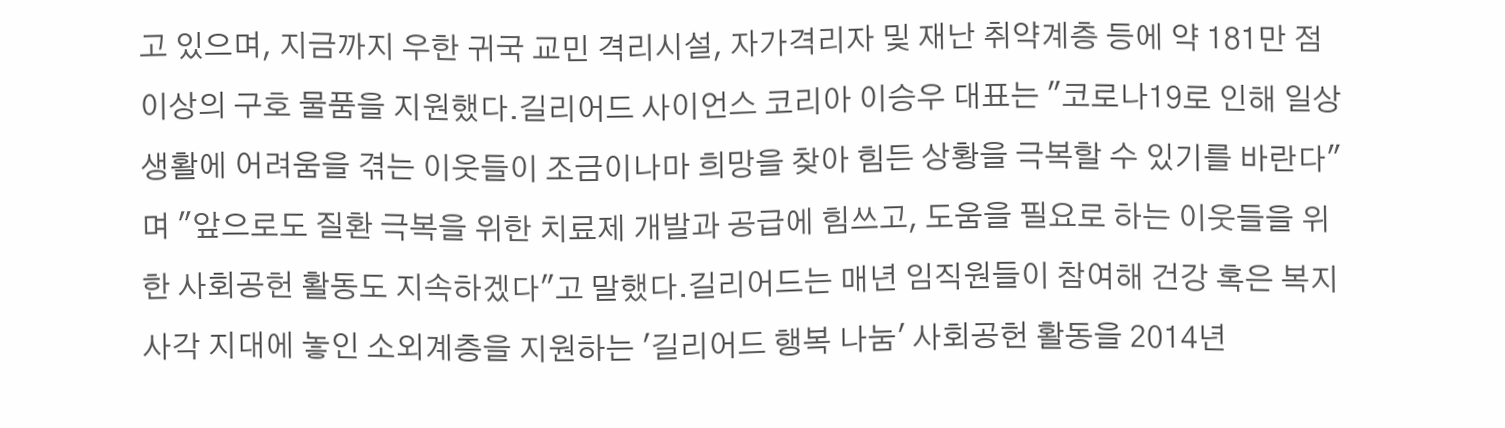고 있으며, 지금까지 우한 귀국 교민 격리시설, 자가격리자 및 재난 취약계층 등에 약 181만 점 이상의 구호 물품을 지원했다.길리어드 사이언스 코리아 이승우 대표는 "코로나19로 인해 일상 생활에 어려움을 겪는 이웃들이 조금이나마 희망을 찾아 힘든 상황을 극복할 수 있기를 바란다"며 "앞으로도 질환 극복을 위한 치료제 개발과 공급에 힘쓰고, 도움을 필요로 하는 이웃들을 위한 사회공헌 활동도 지속하겠다"고 말했다.길리어드는 매년 임직원들이 참여해 건강 혹은 복지 사각 지대에 놓인 소외계층을 지원하는 '길리어드 행복 나눔' 사회공헌 활동을 2014년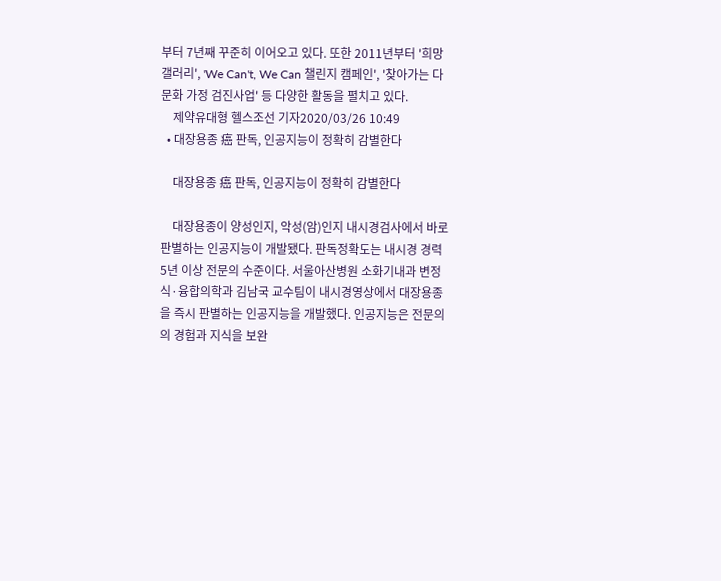부터 7년째 꾸준히 이어오고 있다. 또한 2011년부터 '희망 갤러리', 'We Can't, We Can 챌린지 캠페인', '찾아가는 다문화 가정 검진사업' 등 다양한 활동을 펼치고 있다.
    제약유대형 헬스조선 기자2020/03/26 10:49
  • 대장용종 癌 판독, 인공지능이 정확히 감별한다

    대장용종 癌 판독, 인공지능이 정확히 감별한다

    대장용종이 양성인지, 악성(암)인지 내시경검사에서 바로 판별하는 인공지능이 개발됐다. 판독정확도는 내시경 경력 5년 이상 전문의 수준이다. 서울아산병원 소화기내과 변정식·융합의학과 김남국 교수팀이 내시경영상에서 대장용종을 즉시 판별하는 인공지능을 개발했다. 인공지능은 전문의의 경험과 지식을 보완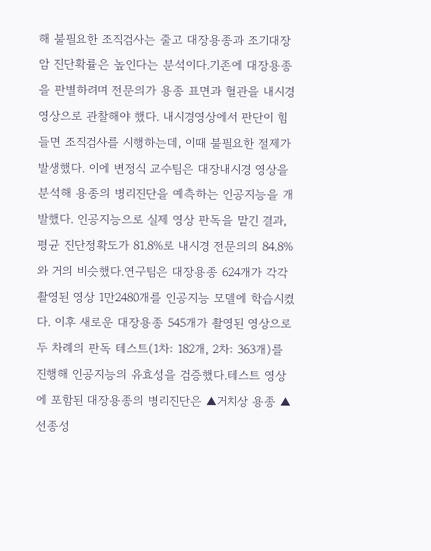해 불필요한 조직검사는 줄고 대장용종과 조기대장암 진단확률은 높인다는 분석이다.기존에 대장용종을 판별하려며 전문의가 용종 표면과 혈관을 내시경영상으로 관찰해야 했다. 내시경영상에서 판단이 힘들면 조직검사를 시행하는데, 이때 불필요한 절제가 발생했다. 이에 변정식 교수팀은 대장내시경 영상을 분석해 용종의 병리진단을 예측하는 인공지능을 개발했다. 인공지능으로 실제 영상 판독을 맡긴 결과, 평균 진단정확도가 81.8%로 내시경 전문의의 84.8%와 거의 비슷했다.연구팀은 대장용종 624개가 각각 촬영된 영상 1만2480개를 인공지능 모델에 학습시켰다. 이후 새로운 대장용종 545개가 촬영된 영상으로 두 차례의 판독 테스트(1차: 182개, 2차: 363개)를 진행해 인공지능의 유효성을 검증했다.테스트 영상에 포함된 대장용종의 병리진단은 ▲거치상 용종 ▲선종성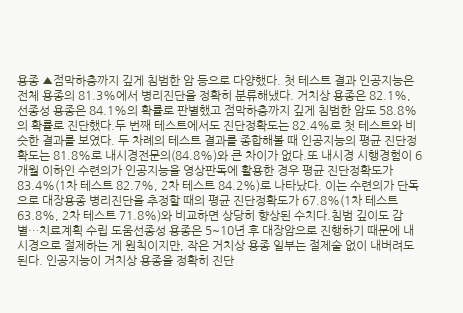용종 ▲점막하층까지 깊게 침범한 암 등으로 다양했다. 첫 테스트 결과 인공지능은 전체 용종의 81.3%에서 병리진단을 정확히 분류해냈다. 거치상 용종은 82.1%, 선종성 용종은 84.1%의 확률로 판별했고 점막하층까지 깊게 침범한 암도 58.8%의 확률로 진단했다.두 번째 테스트에서도 진단정확도는 82.4%로 첫 테스트와 비슷한 결과를 보였다. 두 차례의 테스트 결과를 종합해볼 때 인공지능의 평균 진단정확도는 81.8%로 내시경전문의(84.8%)와 큰 차이가 없다.또 내시경 시행경험이 6개월 이하인 수련의가 인공지능을 영상판독에 활용한 경우 평균 진단정확도가 83.4%(1차 테스트 82.7%, 2차 테스트 84.2%)로 나타났다. 이는 수련의가 단독으로 대장용종 병리진단을 추정할 때의 평균 진단정확도가 67.8%(1차 테스트 63.8%, 2차 테스트 71.8%)와 비교하면 상당히 향상된 수치다.침범 깊이도 감별…치료계획 수립 도움선종성 용종은 5~10년 후 대장암으로 진행하기 때문에 내시경으로 절제하는 게 원칙이지만, 작은 거치상 용종 일부는 절제술 없이 내버려도 된다. 인공지능이 거치상 용종을 정확히 진단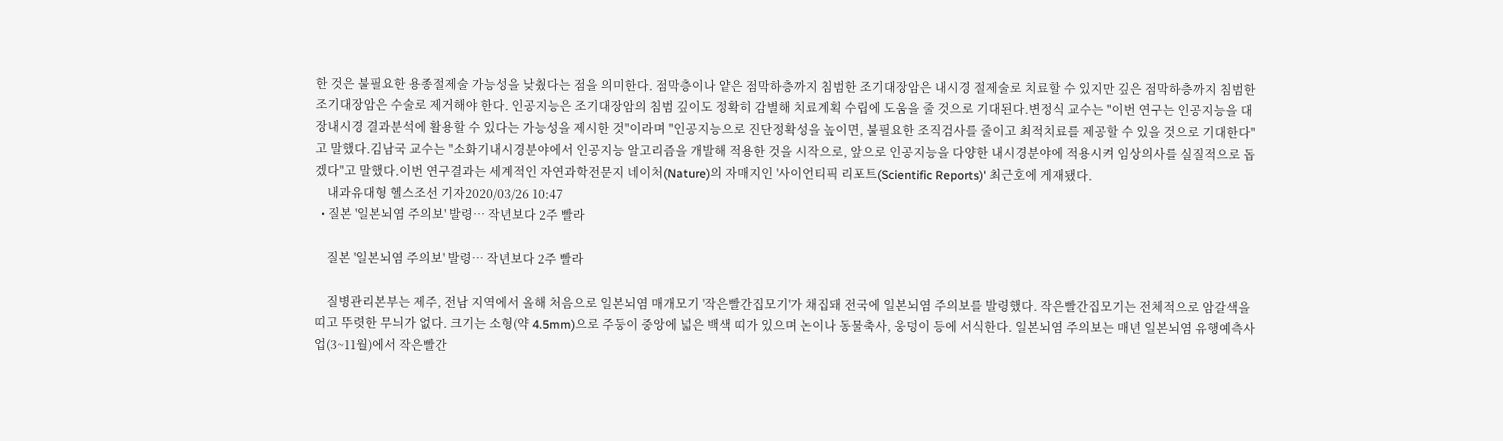한 것은 불필요한 용종절제술 가능성을 낮췄다는 점을 의미한다. 점막층이나 얕은 점막하층까지 침범한 조기대장암은 내시경 절제술로 치료할 수 있지만 깊은 점막하층까지 침범한 조기대장암은 수술로 제거해야 한다. 인공지능은 조기대장암의 침범 깊이도 정확히 감별해 치료계획 수립에 도움을 줄 것으로 기대된다.변정식 교수는 "이번 연구는 인공지능을 대장내시경 결과분석에 활용할 수 있다는 가능성을 제시한 것"이라며 "인공지능으로 진단정확성을 높이면, 불필요한 조직검사를 줄이고 최적치료를 제공할 수 있을 것으로 기대한다"고 말했다.김남국 교수는 "소화기내시경분야에서 인공지능 알고리즘을 개발해 적용한 것을 시작으로, 앞으로 인공지능을 다양한 내시경분야에 적용시켜 임상의사를 실질적으로 돕겠다"고 말했다.이번 연구결과는 세계적인 자연과학전문지 네이처(Nature)의 자매지인 '사이언티픽 리포트(Scientific Reports)' 최근호에 게재됐다.
    내과유대형 헬스조선 기자2020/03/26 10:47
  • 질본 '일본뇌염 주의보' 발령… 작년보다 2주 빨라

    질본 '일본뇌염 주의보' 발령… 작년보다 2주 빨라

    질병관리본부는 제주, 전남 지역에서 올해 처음으로 일본뇌염 매개모기 '작은빨간집모기'가 채집돼 전국에 일본뇌염 주의보를 발령했다. 작은빨간집모기는 전체적으로 암갈색을 띠고 뚜렷한 무늬가 없다. 크기는 소형(약 4.5mm)으로 주둥이 중앙에 넓은 백색 띠가 있으며 논이나 동물축사, 웅덩이 등에 서식한다. 일본뇌염 주의보는 매년 일본뇌염 유행예측사업(3~11월)에서 작은빨간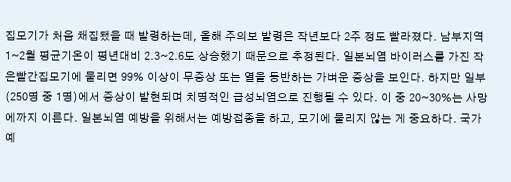집모기가 처음 채집됐을 때 발령하는데, 올해 주의보 발령은 작년보다 2주 정도 빨라졌다. 남부지역 1~2월 평균기온이 평년대비 2.3~2.6도 상승했기 때문으로 추정된다. 일본뇌염 바이러스를 가진 작은빨간집모기에 물리면 99% 이상이 무증상 또는 열을 동반하는 가벼운 증상을 보인다. 하지만 일부(250명 중 1명)에서 증상이 발현되며 치명적인 급성뇌염으로 진행될 수 있다. 이 중 20~30%는 사망에까지 이른다. 일본뇌염 예방을 위해서는 예방접종을 하고, 모기에 물리지 않는 게 중요하다. 국가예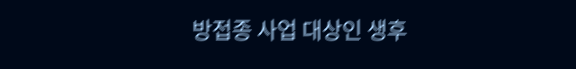방접종 사업 대상인 생후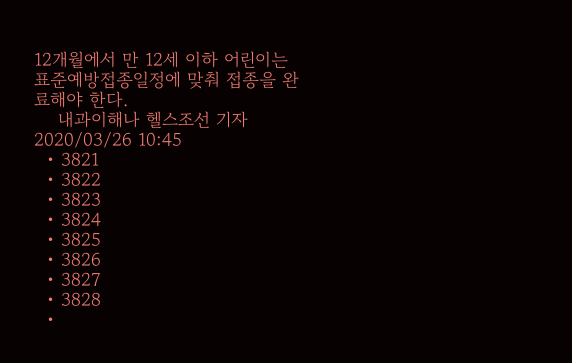12개월에서 만 12세 이하 어린이는 표준예방접종일정에 맞춰 접종을 완료해야 한다.
    내과이해나 헬스조선 기자2020/03/26 10:45
  • 3821
  • 3822
  • 3823
  • 3824
  • 3825
  • 3826
  • 3827
  • 3828
  •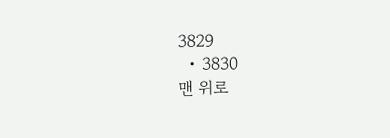3829
  • 3830
맨 위로